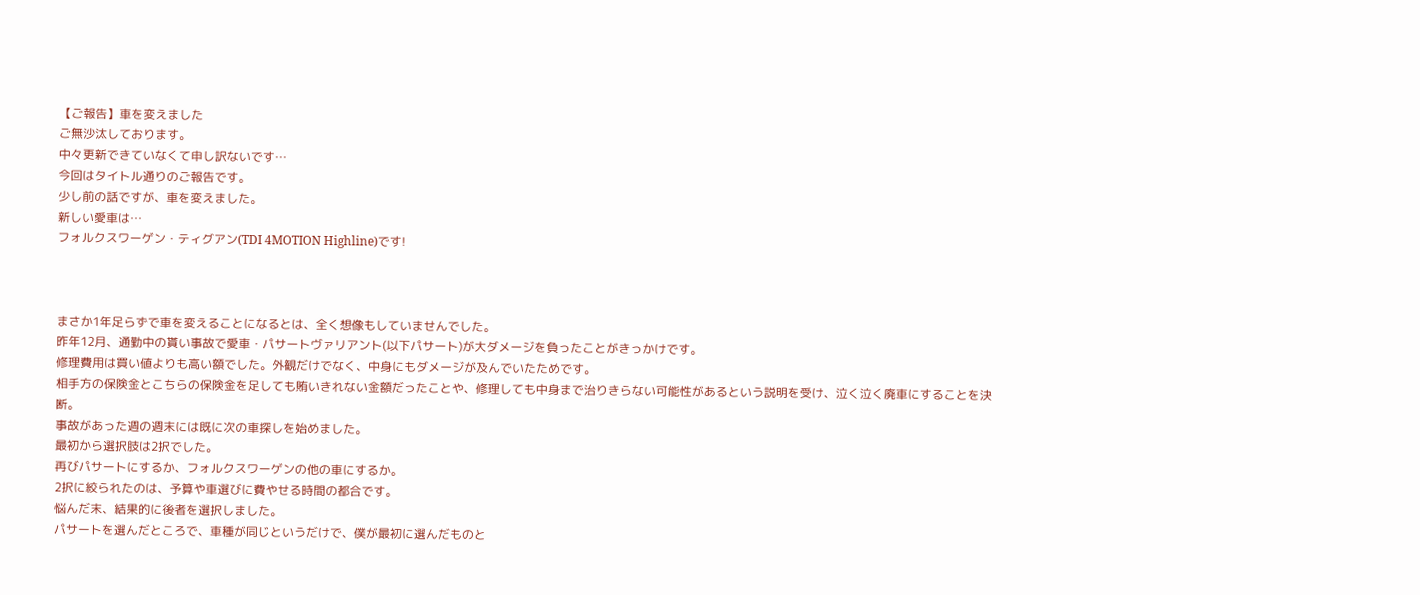【ご報告】車を変えました
ご無沙汰しております。
中々更新できていなくて申し訳ないです…
今回はタイトル通りのご報告です。
少し前の話ですが、車を変えました。
新しい愛車は…
フォルクスワーゲン・ティグアン(TDI 4MOTION Highline)です!



まさか1年足らずで車を変えることになるとは、全く想像もしていませんでした。
昨年12月、通勤中の貰い事故で愛車・パサートヴァリアント(以下パサート)が大ダメージを負ったことがきっかけです。
修理費用は買い値よりも高い額でした。外観だけでなく、中身にもダメージが及んでいたためです。
相手方の保険金とこちらの保険金を足しても賄いきれない金額だったことや、修理しても中身まで治りきらない可能性があるという説明を受け、泣く泣く廃車にすることを決断。
事故があった週の週末には既に次の車探しを始めました。
最初から選択肢は2択でした。
再びパサートにするか、フォルクスワーゲンの他の車にするか。
2択に絞られたのは、予算や車選びに費やせる時間の都合です。
悩んだ末、結果的に後者を選択しました。
パサートを選んだところで、車種が同じというだけで、僕が最初に選んだものと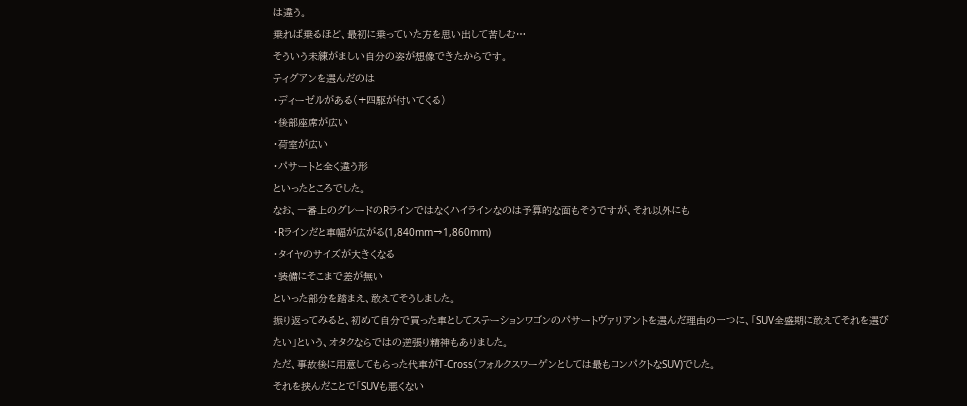は違う。
乗れば乗るほど、最初に乗っていた方を思い出して苦しむ…
そういう未練がましい自分の姿が想像できたからです。
ティグアンを選んだのは
・ディーゼルがある(+四駆が付いてくる)
・後部座席が広い
・荷室が広い
・パサートと全く違う形
といったところでした。
なお、一番上のグレードのRラインではなくハイラインなのは予算的な面もそうですが、それ以外にも
・Rラインだと車幅が広がる(1,840mm→1,860mm)
・タイヤのサイズが大きくなる
・装備にそこまで差が無い
といった部分を踏まえ、敢えてそうしました。
振り返ってみると、初めて自分で買った車としてステーションワゴンのパサートヴァリアントを選んだ理由の一つに、「SUV全盛期に敢えてそれを選びたい」という、オタクならではの逆張り精神もありました。
ただ、事故後に用意してもらった代車がT-Cross(フォルクスワーゲンとしては最もコンパクトなSUV)でした。
それを挟んだことで「SUVも悪くない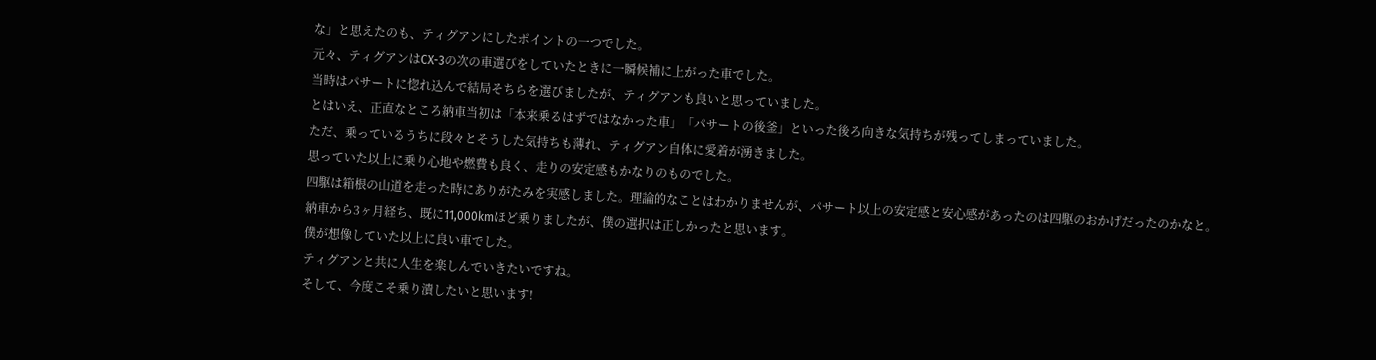な」と思えたのも、ティグアンにしたポイントの一つでした。
元々、ティグアンはCX-3の次の車選びをしていたときに一瞬候補に上がった車でした。
当時はパサートに惚れ込んで結局そちらを選びましたが、ティグアンも良いと思っていました。
とはいえ、正直なところ納車当初は「本来乗るはずではなかった車」「パサートの後釜」といった後ろ向きな気持ちが残ってしまっていました。
ただ、乗っているうちに段々とそうした気持ちも薄れ、ティグアン自体に愛着が湧きました。
思っていた以上に乗り心地や燃費も良く、走りの安定感もかなりのものでした。
四駆は箱根の山道を走った時にありがたみを実感しました。理論的なことはわかりませんが、パサート以上の安定感と安心感があったのは四駆のおかげだったのかなと。
納車から3ヶ月経ち、既に11,000kmほど乗りましたが、僕の選択は正しかったと思います。
僕が想像していた以上に良い車でした。
ティグアンと共に人生を楽しんでいきたいですね。
そして、今度こそ乗り潰したいと思います!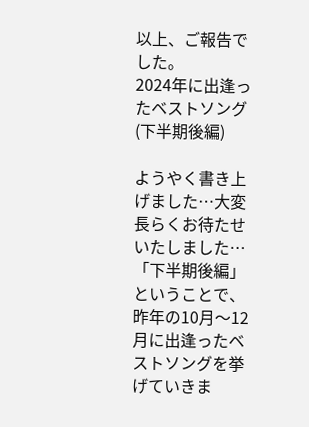以上、ご報告でした。
2024年に出逢ったベストソング(下半期後編)

ようやく書き上げました…大変長らくお待たせいたしました…
「下半期後編」ということで、昨年の10月〜12月に出逢ったベストソングを挙げていきま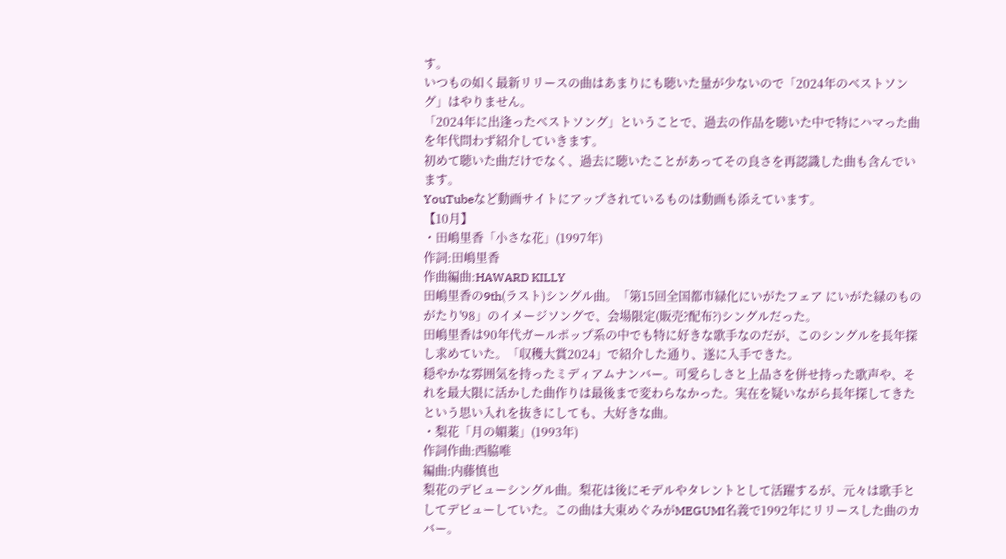す。
いつもの如く最新リリースの曲はあまりにも聴いた量が少ないので「2024年のベストソング」はやりません。
「2024年に出逢ったベストソング」ということで、過去の作品を聴いた中で特にハマった曲を年代問わず紹介していきます。
初めて聴いた曲だけでなく、過去に聴いたことがあってその良さを再認識した曲も含んでいます。
YouTubeなど動画サイトにアップされているものは動画も添えています。
【10月】
・田嶋里香「小さな花」(1997年)
作詞:田嶋里香
作曲編曲:HAWARD KILLY
田嶋里香の9th(ラスト)シングル曲。「第15回全国都市緑化にいがたフェア にいがた緑のものがたり'98」のイメージソングで、会場限定(販売?配布?)シングルだった。
田嶋里香は90年代ガールポップ系の中でも特に好きな歌手なのだが、このシングルを長年探し求めていた。「収穫大賞2024」で紹介した通り、遂に入手できた。
穏やかな雰囲気を持ったミディアムナンバー。可愛らしさと上品さを併せ持った歌声や、それを最大限に活かした曲作りは最後まで変わらなかった。実在を疑いながら長年探してきたという思い入れを抜きにしても、大好きな曲。
・梨花「月の媚薬」(1993年)
作詞作曲:西脇唯
編曲:内藤慎也
梨花のデビューシングル曲。梨花は後にモデルやタレントとして活躍するが、元々は歌手としてデビューしていた。この曲は大東めぐみがMEGUMI名義で1992年にリリースした曲のカバー。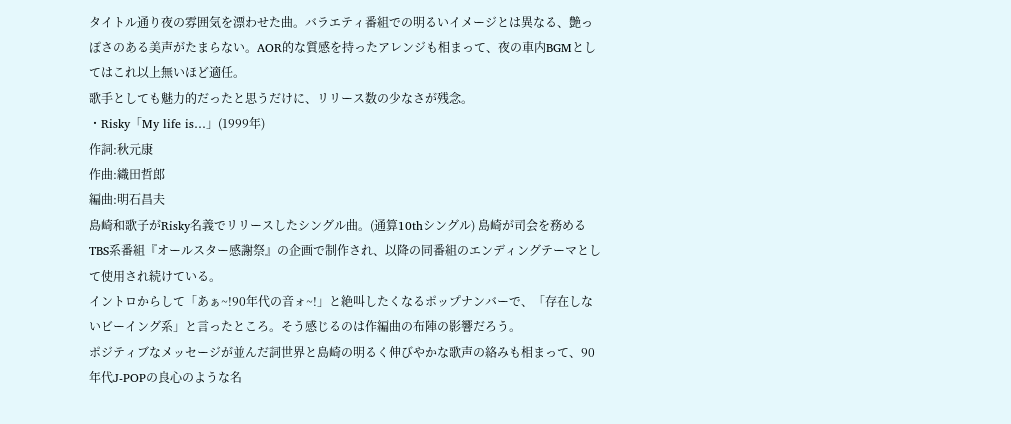タイトル通り夜の雰囲気を漂わせた曲。バラエティ番組での明るいイメージとは異なる、艶っぽさのある美声がたまらない。AOR的な質感を持ったアレンジも相まって、夜の車内BGMとしてはこれ以上無いほど適任。
歌手としても魅力的だったと思うだけに、リリース数の少なさが残念。
・Risky「My life is…」(1999年)
作詞:秋元康
作曲:織田哲郎
編曲:明石昌夫
島崎和歌子がRisky名義でリリースしたシングル曲。(通算10thシングル) 島崎が司会を務めるTBS系番組『オールスター感謝祭』の企画で制作され、以降の同番組のエンディングテーマとして使用され続けている。
イントロからして「あぁ~!90年代の音ォ~!」と絶叫したくなるポップナンバーで、「存在しないビーイング系」と言ったところ。そう感じるのは作編曲の布陣の影響だろう。
ポジティブなメッセージが並んだ詞世界と島崎の明るく伸びやかな歌声の絡みも相まって、90年代J-POPの良心のような名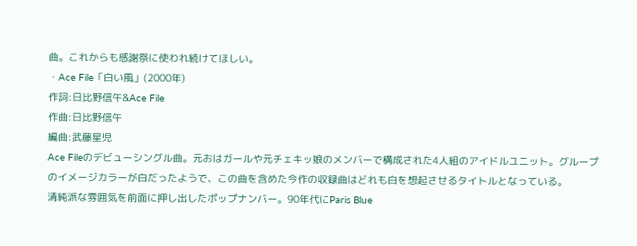曲。これからも感謝祭に使われ続けてほしい。
・Ace File「白い風」(2000年)
作詞:日比野信午&Ace File
作曲:日比野信午
編曲:武藤星児
Ace Fileのデビューシングル曲。元おはガールや元チェキッ娘のメンバーで構成された4人組のアイドルユニット。グループのイメージカラーが白だったようで、この曲を含めた今作の収録曲はどれも白を想起させるタイトルとなっている。
清純派な雰囲気を前面に押し出したポップナンバー。90年代にParis Blue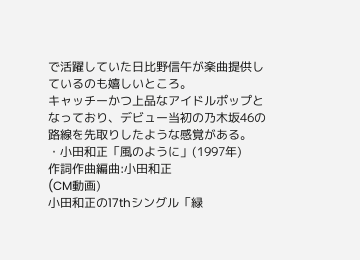で活躍していた日比野信午が楽曲提供しているのも嬉しいところ。
キャッチーかつ上品なアイドルポップとなっており、デビュー当初の乃木坂46の路線を先取りしたような感覚がある。
・小田和正「風のように」(1997年)
作詞作曲編曲:小田和正
(CM動画)
小田和正の17thシングル「緑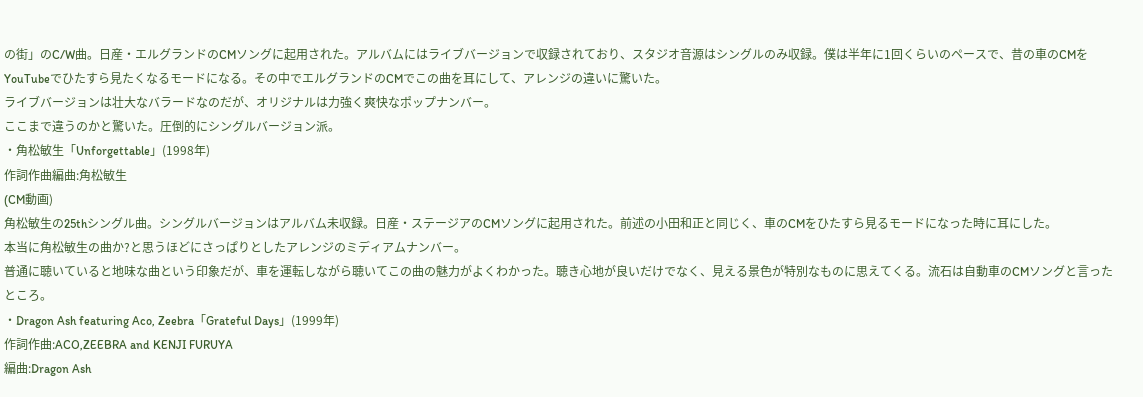の街」のC/W曲。日産・エルグランドのCMソングに起用された。アルバムにはライブバージョンで収録されており、スタジオ音源はシングルのみ収録。僕は半年に1回くらいのペースで、昔の車のCMをYouTubeでひたすら見たくなるモードになる。その中でエルグランドのCMでこの曲を耳にして、アレンジの違いに驚いた。
ライブバージョンは壮大なバラードなのだが、オリジナルは力強く爽快なポップナンバー。
ここまで違うのかと驚いた。圧倒的にシングルバージョン派。
・角松敏生「Unforgettable」(1998年)
作詞作曲編曲:角松敏生
(CM動画)
角松敏生の25thシングル曲。シングルバージョンはアルバム未収録。日産・ステージアのCMソングに起用された。前述の小田和正と同じく、車のCMをひたすら見るモードになった時に耳にした。
本当に角松敏生の曲か?と思うほどにさっぱりとしたアレンジのミディアムナンバー。
普通に聴いていると地味な曲という印象だが、車を運転しながら聴いてこの曲の魅力がよくわかった。聴き心地が良いだけでなく、見える景色が特別なものに思えてくる。流石は自動車のCMソングと言ったところ。
・Dragon Ash featuring Aco, Zeebra「Grateful Days」(1999年)
作詞作曲:ACO,ZEEBRA and KENJI FURUYA
編曲:Dragon Ash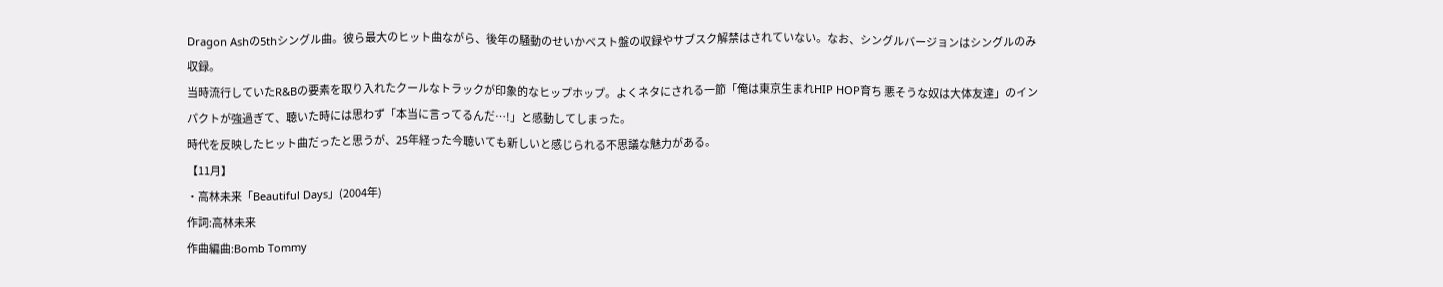Dragon Ashの5thシングル曲。彼ら最大のヒット曲ながら、後年の騒動のせいかベスト盤の収録やサブスク解禁はされていない。なお、シングルバージョンはシングルのみ収録。
当時流行していたR&Bの要素を取り入れたクールなトラックが印象的なヒップホップ。よくネタにされる一節「俺は東京生まれHIP HOP育ち 悪そうな奴は大体友達」のインパクトが強過ぎて、聴いた時には思わず「本当に言ってるんだ…!」と感動してしまった。
時代を反映したヒット曲だったと思うが、25年経った今聴いても新しいと感じられる不思議な魅力がある。
【11月】
・高林未来「Beautiful Days」(2004年)
作詞:高林未来
作曲編曲:Bomb Tommy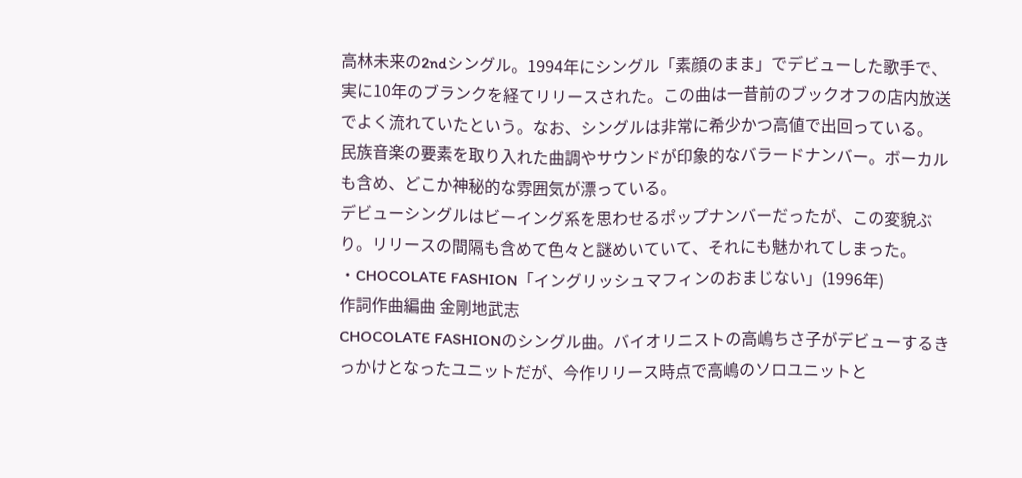高林未来の2ndシングル。1994年にシングル「素顔のまま」でデビューした歌手で、実に10年のブランクを経てリリースされた。この曲は一昔前のブックオフの店内放送でよく流れていたという。なお、シングルは非常に希少かつ高値で出回っている。
民族音楽の要素を取り入れた曲調やサウンドが印象的なバラードナンバー。ボーカルも含め、どこか神秘的な雰囲気が漂っている。
デビューシングルはビーイング系を思わせるポップナンバーだったが、この変貌ぶり。リリースの間隔も含めて色々と謎めいていて、それにも魅かれてしまった。
・CHOCOLATE FASHION「イングリッシュマフィンのおまじない」(1996年)
作詞作曲編曲 金剛地武志
CHOCOLATE FASHIONのシングル曲。バイオリニストの高嶋ちさ子がデビューするきっかけとなったユニットだが、今作リリース時点で高嶋のソロユニットと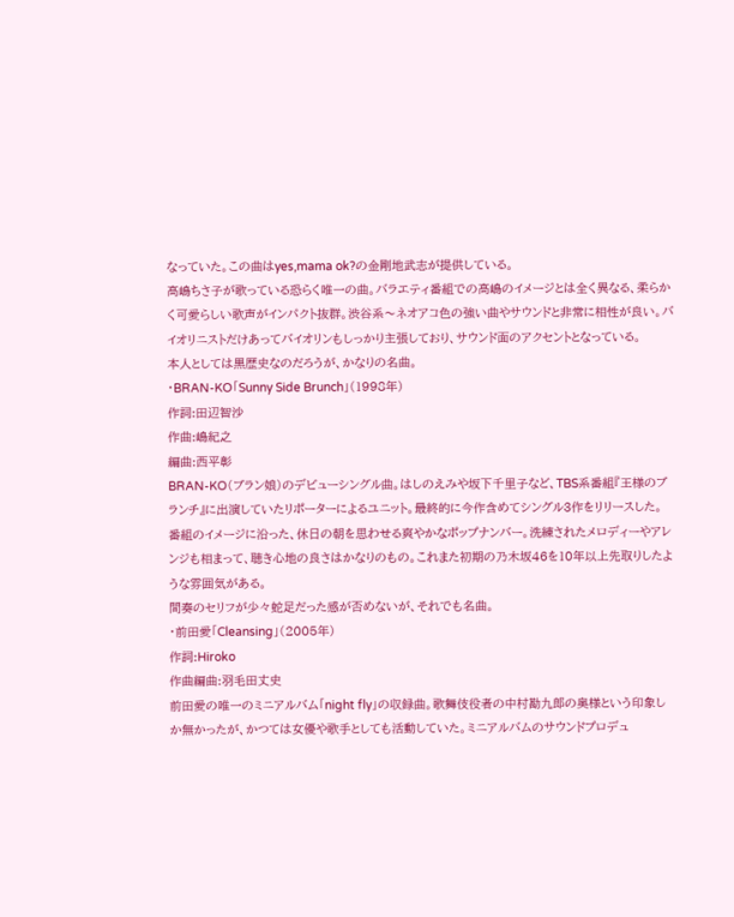なっていた。この曲はyes,mama ok?の金剛地武志が提供している。
高嶋ちさ子が歌っている恐らく唯一の曲。バラエティ番組での高嶋のイメージとは全く異なる、柔らかく可愛らしい歌声がインパクト抜群。渋谷系〜ネオアコ色の強い曲やサウンドと非常に相性が良い。バイオリニストだけあってバイオリンもしっかり主張しており、サウンド面のアクセントとなっている。
本人としては黒歴史なのだろうが、かなりの名曲。
・BRAN-KO「Sunny Side Brunch」(1998年)
作詞:田辺智沙
作曲:嶋紀之
編曲:西平彰
BRAN-KO(ブラン娘)のデビューシングル曲。はしのえみや坂下千里子など、TBS系番組『王様のブランチ』に出演していたリポーターによるユニット。最終的に今作含めてシングル3作をリリースした。
番組のイメージに沿った、休日の朝を思わせる爽やかなポップナンバー。洗練されたメロディーやアレンジも相まって、聴き心地の良さはかなりのもの。これまた初期の乃木坂46を10年以上先取りしたような雰囲気がある。
間奏のセリフが少々蛇足だった感が否めないが、それでも名曲。
・前田愛「Cleansing」(2005年)
作詞:Hiroko
作曲編曲:羽毛田丈史
前田愛の唯一のミニアルバム「night fly」の収録曲。歌舞伎役者の中村勘九郎の奥様という印象しか無かったが、かつては女優や歌手としても活動していた。ミニアルバムのサウンドプロデュ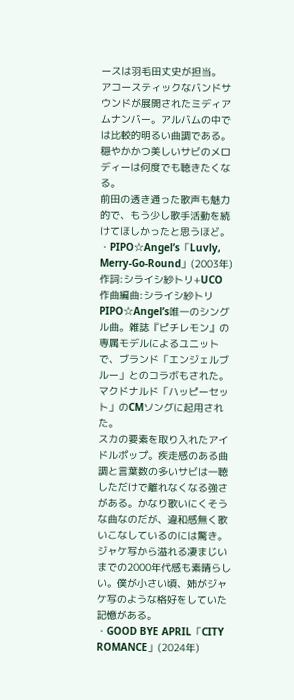ースは羽毛田丈史が担当。
アコースティックなバンドサウンドが展開されたミディアムナンバー。アルバムの中では比較的明るい曲調である。穏やかかつ美しいサビのメロディーは何度でも聴きたくなる。
前田の透き通った歌声も魅力的で、もう少し歌手活動を続けてほしかったと思うほど。
・PIPO☆Angel’s「Luvly, Merry-Go-Round」(2003年)
作詞:シライシ紗トリ+UCO
作曲編曲:シライシ紗トリ
PIPO☆Angel’s唯一のシングル曲。雑誌『ピチレモン』の専属モデルによるユニットで、ブランド「エンジェルブルー」とのコラボもされた。マクドナルド「ハッピーセット」のCMソングに起用された。
スカの要素を取り入れたアイドルポップ。疾走感のある曲調と言葉数の多いサビは一聴しただけで離れなくなる強さがある。かなり歌いにくそうな曲なのだが、違和感無く歌いこなしているのには驚き。
ジャケ写から溢れる凄まじいまでの2000年代感も素晴らしい。僕が小さい頃、姉がジャケ写のような格好をしていた記憶がある。
・GOOD BYE APRIL「CITY ROMANCE」(2024年)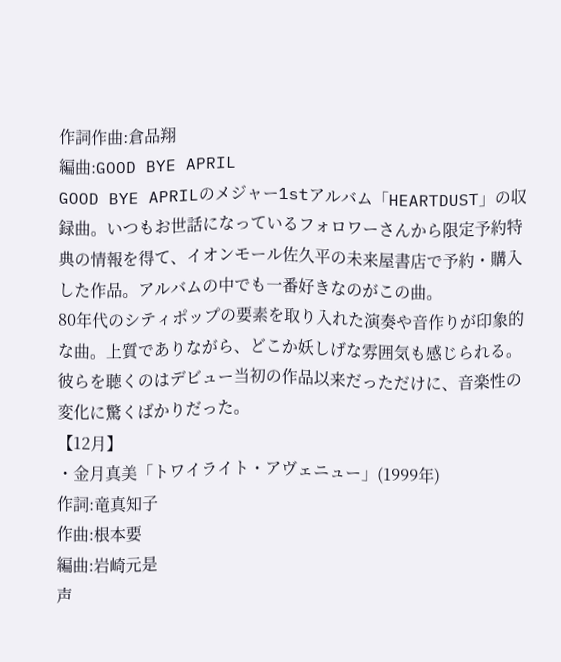作詞作曲:倉品翔
編曲:GOOD BYE APRIL
GOOD BYE APRILのメジャー1stアルバム「HEARTDUST」の収録曲。いつもお世話になっているフォロワーさんから限定予約特典の情報を得て、イオンモール佐久平の未来屋書店で予約・購入した作品。アルバムの中でも一番好きなのがこの曲。
80年代のシティポップの要素を取り入れた演奏や音作りが印象的な曲。上質でありながら、どこか妖しげな雰囲気も感じられる。
彼らを聴くのはデビュー当初の作品以来だっただけに、音楽性の変化に驚くばかりだった。
【12月】
・金月真美「トワイライト・アヴェニュー」(1999年)
作詞:竜真知子
作曲:根本要
編曲:岩崎元是
声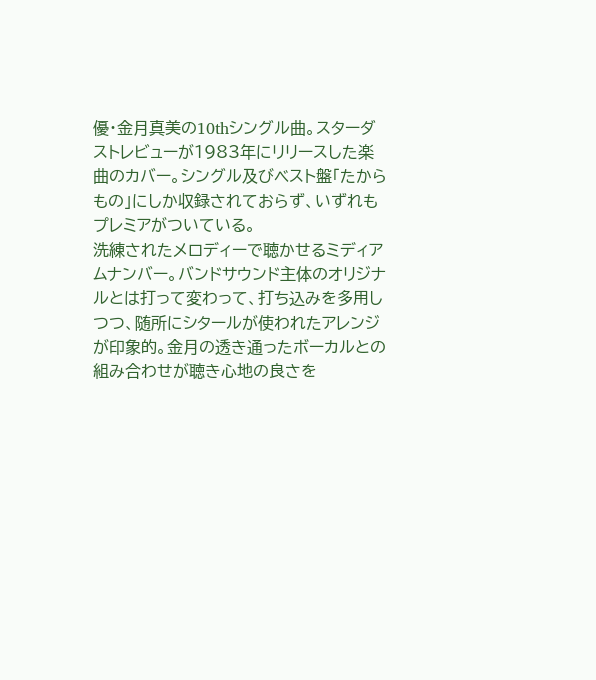優・金月真美の10thシングル曲。スターダストレビューが1983年にリリースした楽曲のカバー。シングル及びベスト盤「たからもの」にしか収録されておらず、いずれもプレミアがついている。
洗練されたメロディーで聴かせるミディアムナンバー。バンドサウンド主体のオリジナルとは打って変わって、打ち込みを多用しつつ、随所にシタールが使われたアレンジが印象的。金月の透き通ったボーカルとの組み合わせが聴き心地の良さを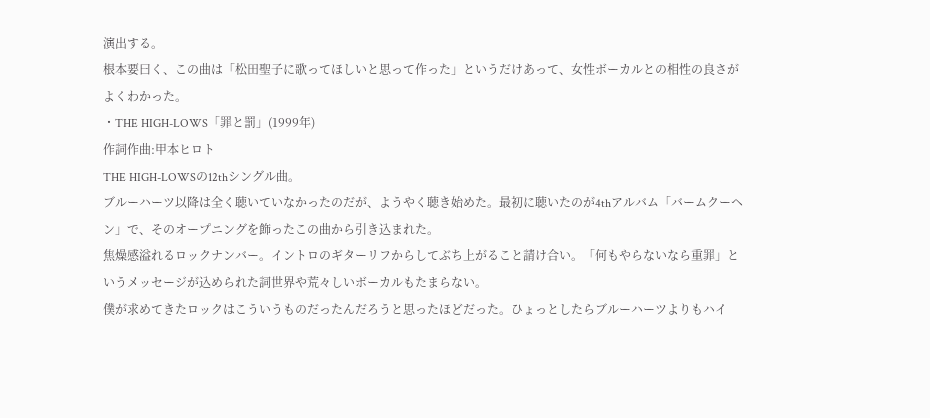演出する。
根本要曰く、この曲は「松田聖子に歌ってほしいと思って作った」というだけあって、女性ボーカルとの相性の良さがよくわかった。
・THE HIGH-LOWS「罪と罰」(1999年)
作詞作曲:甲本ヒロト
THE HIGH-LOWSの12thシングル曲。
ブルーハーツ以降は全く聴いていなかったのだが、ようやく聴き始めた。最初に聴いたのが4thアルバム「バームクーヘン」で、そのオープニングを飾ったこの曲から引き込まれた。
焦燥感溢れるロックナンバー。イントロのギターリフからしてぶち上がること請け合い。「何もやらないなら重罪」というメッセージが込められた詞世界や荒々しいボーカルもたまらない。
僕が求めてきたロックはこういうものだったんだろうと思ったほどだった。ひょっとしたらブルーハーツよりもハイ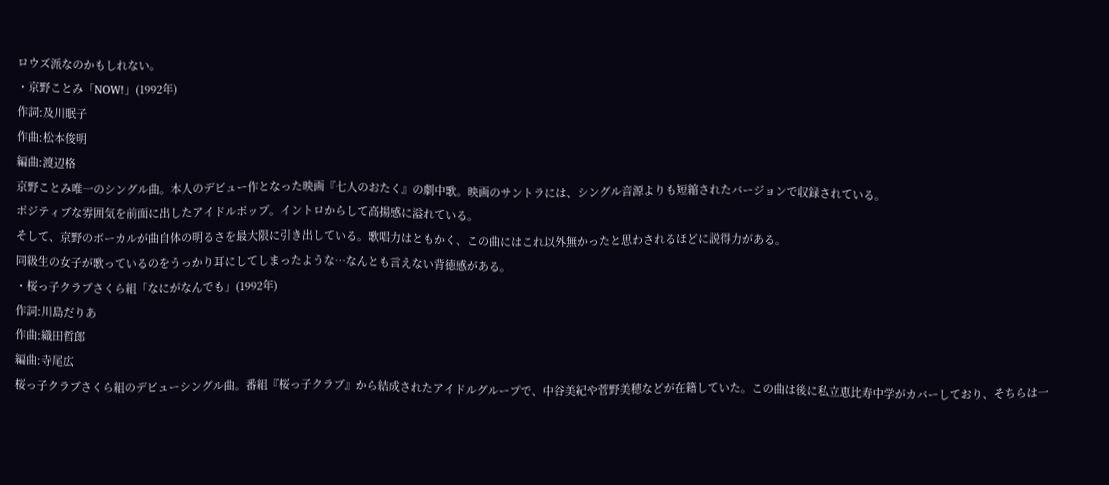ロウズ派なのかもしれない。
・京野ことみ「NOW!」(1992年)
作詞:及川眠子
作曲:松本俊明
編曲:渡辺格
京野ことみ唯一のシングル曲。本人のデビュー作となった映画『七人のおたく』の劇中歌。映画のサントラには、シングル音源よりも短縮されたバージョンで収録されている。
ポジティブな雰囲気を前面に出したアイドルポップ。イントロからして高揚感に溢れている。
そして、京野のボーカルが曲自体の明るさを最大限に引き出している。歌唱力はともかく、この曲にはこれ以外無かったと思わされるほどに説得力がある。
同級生の女子が歌っているのをうっかり耳にしてしまったような…なんとも言えない背徳感がある。
・桜っ子クラブさくら組「なにがなんでも」(1992年)
作詞:川島だりあ
作曲:織田哲郎
編曲:寺尾広
桜っ子クラブさくら組のデビューシングル曲。番組『桜っ子クラブ』から結成されたアイドルグループで、中谷美紀や菅野美穂などが在籍していた。この曲は後に私立恵比寿中学がカバーしており、そちらは一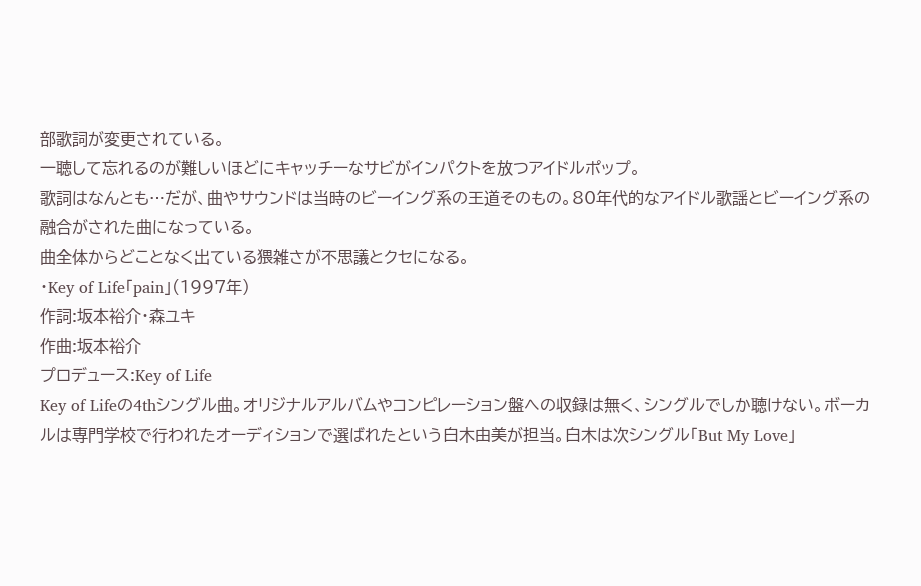部歌詞が変更されている。
一聴して忘れるのが難しいほどにキャッチーなサビがインパクトを放つアイドルポップ。
歌詞はなんとも…だが、曲やサウンドは当時のビーイング系の王道そのもの。80年代的なアイドル歌謡とビーイング系の融合がされた曲になっている。
曲全体からどことなく出ている猥雑さが不思議とクセになる。
・Key of Life「pain」(1997年)
作詞:坂本裕介・森ユキ
作曲:坂本裕介
プロデュース:Key of Life
Key of Lifeの4thシングル曲。オリジナルアルバムやコンピレーション盤への収録は無く、シングルでしか聴けない。ボーカルは専門学校で行われたオーディションで選ばれたという白木由美が担当。白木は次シングル「But My Love」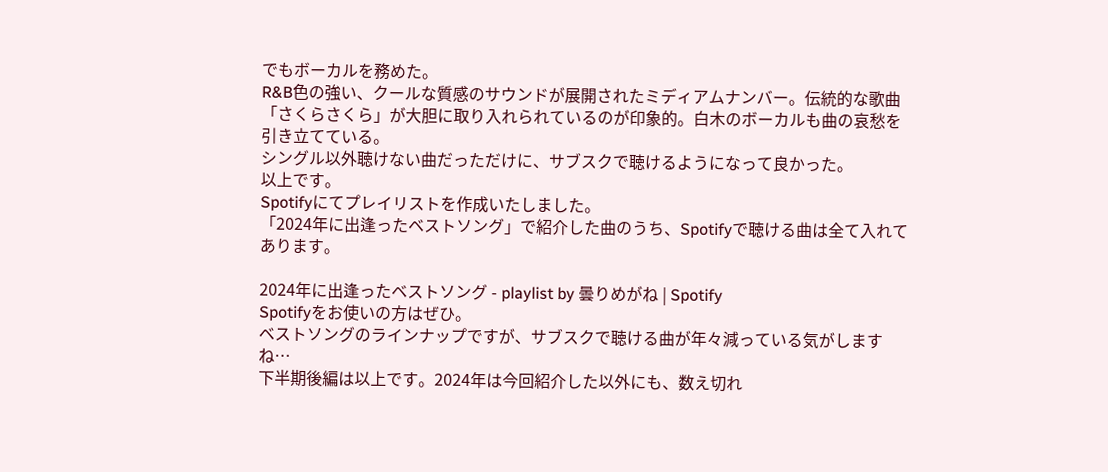でもボーカルを務めた。
R&B色の強い、クールな質感のサウンドが展開されたミディアムナンバー。伝統的な歌曲「さくらさくら」が大胆に取り入れられているのが印象的。白木のボーカルも曲の哀愁を引き立てている。
シングル以外聴けない曲だっただけに、サブスクで聴けるようになって良かった。
以上です。
Spotifyにてプレイリストを作成いたしました。
「2024年に出逢ったベストソング」で紹介した曲のうち、Spotifyで聴ける曲は全て入れてあります。

2024年に出逢ったベストソング - playlist by 曇りめがね | Spotify
Spotifyをお使いの方はぜひ。
ベストソングのラインナップですが、サブスクで聴ける曲が年々減っている気がしますね…
下半期後編は以上です。2024年は今回紹介した以外にも、数え切れ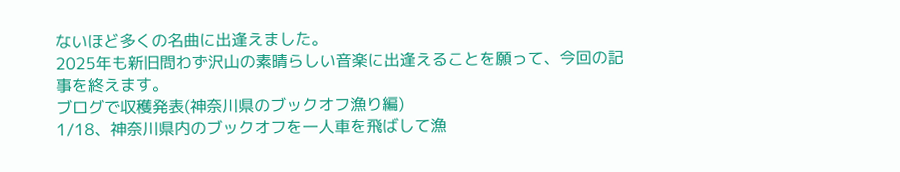ないほど多くの名曲に出逢えました。
2025年も新旧問わず沢山の素晴らしい音楽に出逢えることを願って、今回の記事を終えます。
ブログで収穫発表(神奈川県のブックオフ漁り編)
1/18、神奈川県内のブックオフを一人車を飛ばして漁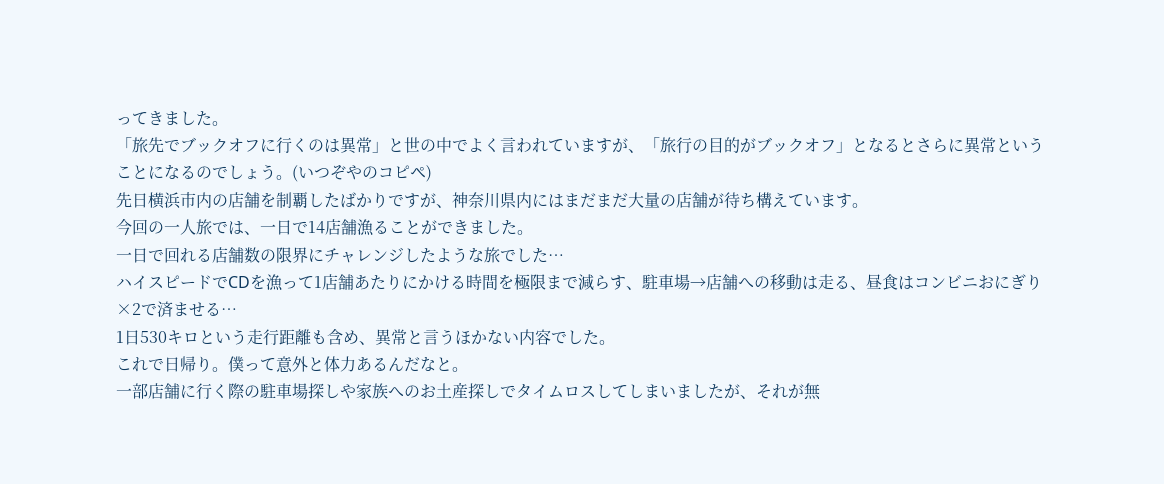ってきました。
「旅先でブックオフに行くのは異常」と世の中でよく言われていますが、「旅行の目的がブックオフ」となるとさらに異常ということになるのでしょう。(いつぞやのコピペ)
先日横浜市内の店舗を制覇したばかりですが、神奈川県内にはまだまだ大量の店舗が待ち構えています。
今回の一人旅では、一日で14店舗漁ることができました。
一日で回れる店舗数の限界にチャレンジしたような旅でした…
ハイスピードでCDを漁って1店舗あたりにかける時間を極限まで減らす、駐車場→店舗への移動は走る、昼食はコンビニおにぎり×2で済ませる…
1日530キロという走行距離も含め、異常と言うほかない内容でした。
これで日帰り。僕って意外と体力あるんだなと。
一部店舗に行く際の駐車場探しや家族へのお土産探しでタイムロスしてしまいましたが、それが無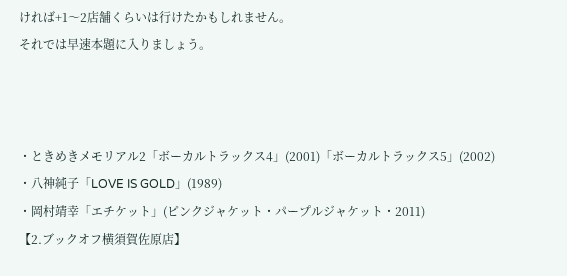ければ+1〜2店舗くらいは行けたかもしれません。
それでは早速本題に入りましょう。



・ときめきメモリアル2「ボーカルトラックス4」(2001)「ボーカルトラックス5」(2002)
・八神純子「LOVE IS GOLD」(1989)
・岡村靖幸「エチケット」(ピンクジャケット・パープルジャケット・2011)
【2.ブックオフ横須賀佐原店】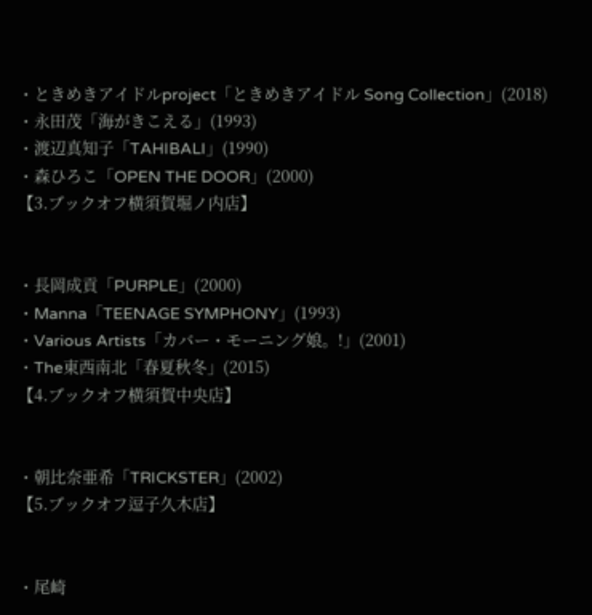・ときめきアイドルproject「ときめきアイドル Song Collection」(2018)
・永田茂「海がきこえる」(1993)
・渡辺真知子「TAHIBALI」(1990)
・森ひろこ「OPEN THE DOOR」(2000)
【3.ブックオフ横須賀堀ノ内店】


・長岡成貢「PURPLE」(2000)
・Manna「TEENAGE SYMPHONY」(1993)
・Various Artists「カバー・モーニング娘。!」(2001)
・The東西南北「春夏秋冬」(2015)
【4.ブックオフ横須賀中央店】


・朝比奈亜希「TRICKSTER」(2002)
【5.ブックオフ逗子久木店】


・尾崎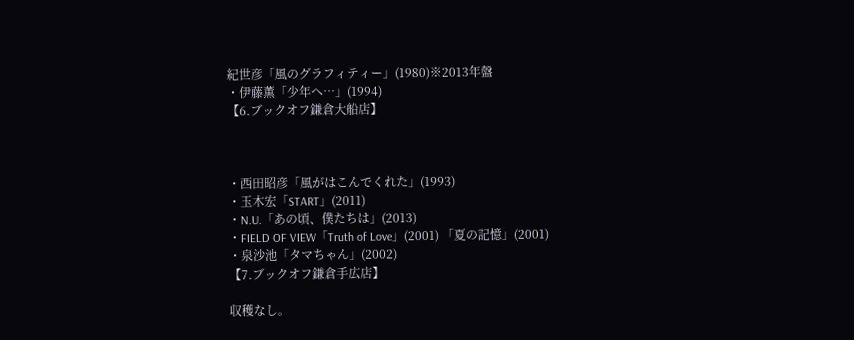紀世彦「風のグラフィティー」(1980)※2013年盤
・伊藤薫「少年へ…」(1994)
【6.ブックオフ鎌倉大船店】



・西田昭彦「風がはこんでくれた」(1993)
・玉木宏「START」(2011)
・N.U.「あの頃、僕たちは」(2013)
・FIELD OF VIEW「Truth of Love」(2001) 「夏の記憶」(2001)
・泉沙池「タマちゃん」(2002)
【7.ブックオフ鎌倉手広店】

収穫なし。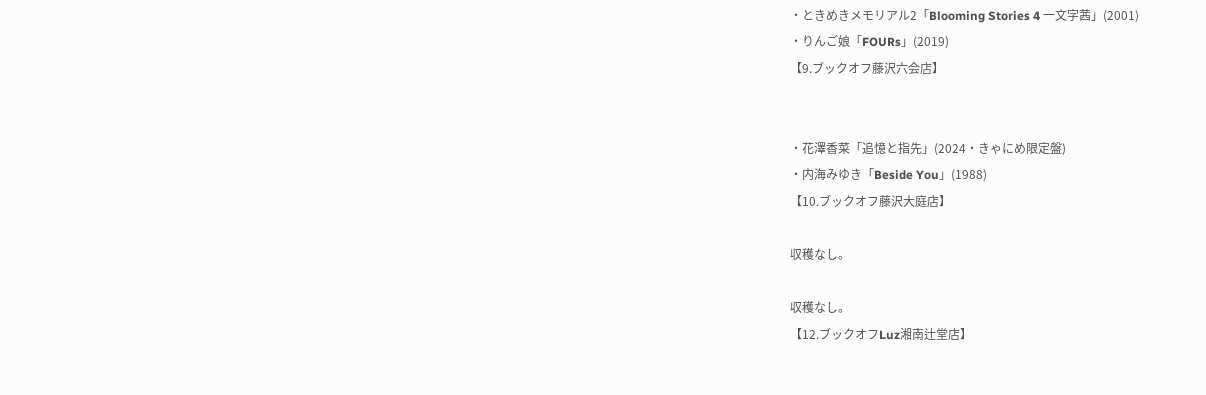・ときめきメモリアル2「Blooming Stories 4 一文字茜」(2001)
・りんご娘「FOURs」(2019)
【9.ブックオフ藤沢六会店】


・花澤香菜「追憶と指先」(2024・きゃにめ限定盤)
・内海みゆき「Beside You」(1988)
【10.ブックオフ藤沢大庭店】

収穫なし。

収穫なし。
【12.ブックオフLuz湘南辻堂店】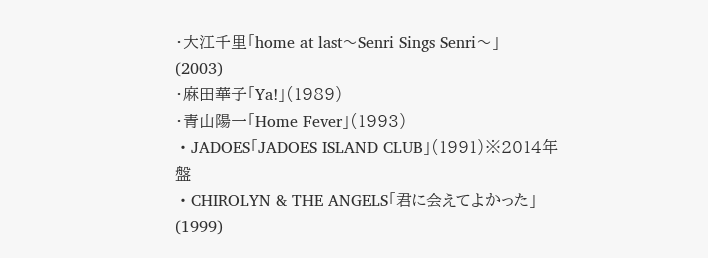・大江千里「home at last〜Senri Sings Senri〜」(2003)
・麻田華子「Ya!」(1989)
・青山陽一「Home Fever」(1993)
・JADOES「JADOES ISLAND CLUB」(1991)※2014年盤
・CHIROLYN & THE ANGELS「君に会えてよかった」(1999)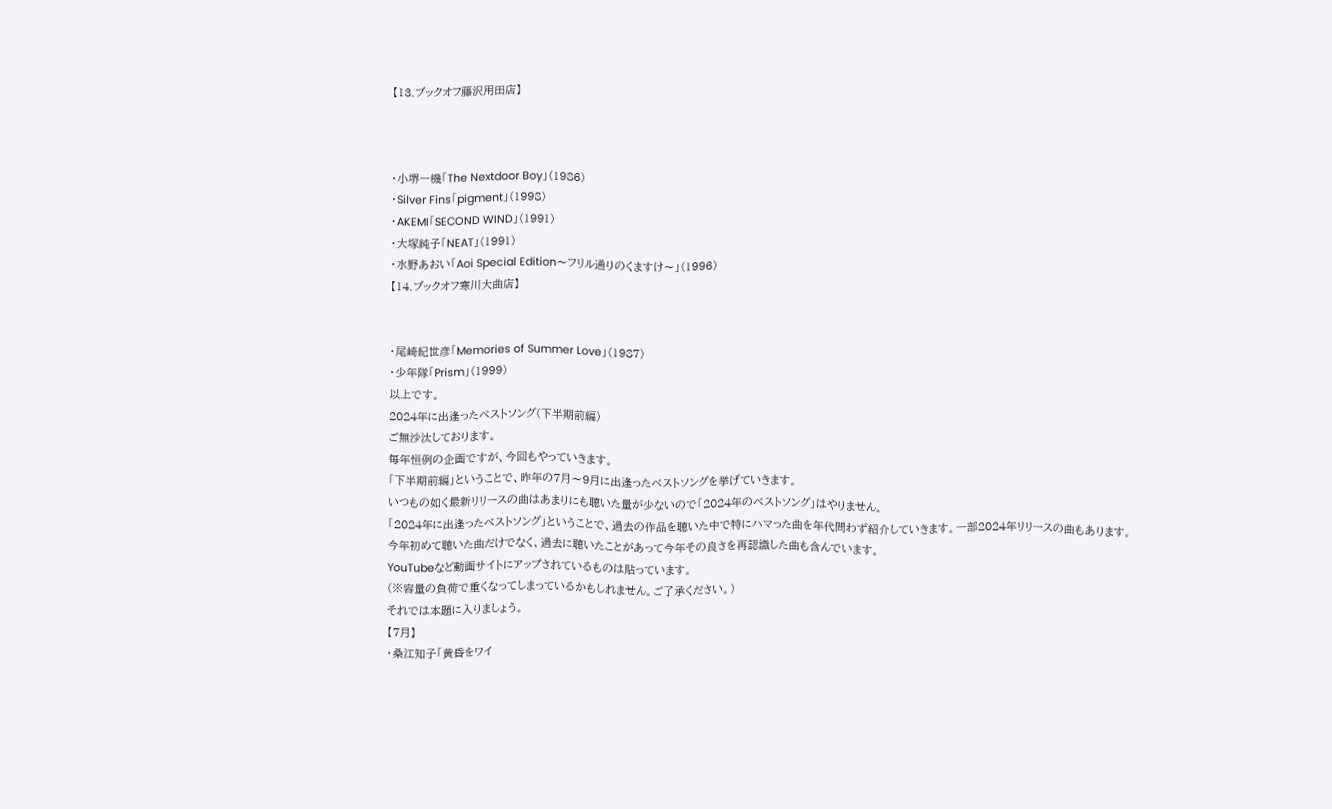【13.ブックオフ藤沢用田店】



・小堺一機「The Nextdoor Boy」(1986)
・Silver Fins「pigment」(1998)
・AKEMI「SECOND WIND」(1991)
・大塚純子「NEAT」(1991)
・水野あおい「Aoi Special Edition〜フリル通りのくますけ〜」(1996)
【14.ブックオフ寒川大曲店】


・尾崎紀世彦「Memories of Summer Love」(1987)
・少年隊「Prism」(1999)
以上です。
2024年に出逢ったベストソング(下半期前編)
ご無沙汰しております。
毎年恒例の企画ですが、今回もやっていきます。
「下半期前編」ということで、昨年の7月〜9月に出逢ったベストソングを挙げていきます。
いつもの如く最新リリースの曲はあまりにも聴いた量が少ないので「2024年のベストソング」はやりません。
「2024年に出逢ったベストソング」ということで、過去の作品を聴いた中で特にハマった曲を年代問わず紹介していきます。一部2024年リリースの曲もあります。
今年初めて聴いた曲だけでなく、過去に聴いたことがあって今年その良さを再認識した曲も含んでいます。
YouTubeなど動画サイトにアップされているものは貼っています。
(※容量の負荷で重くなってしまっているかもしれません。ご了承ください。)
それでは本題に入りましょう。
【7月】
・桑江知子「黄昏をワイ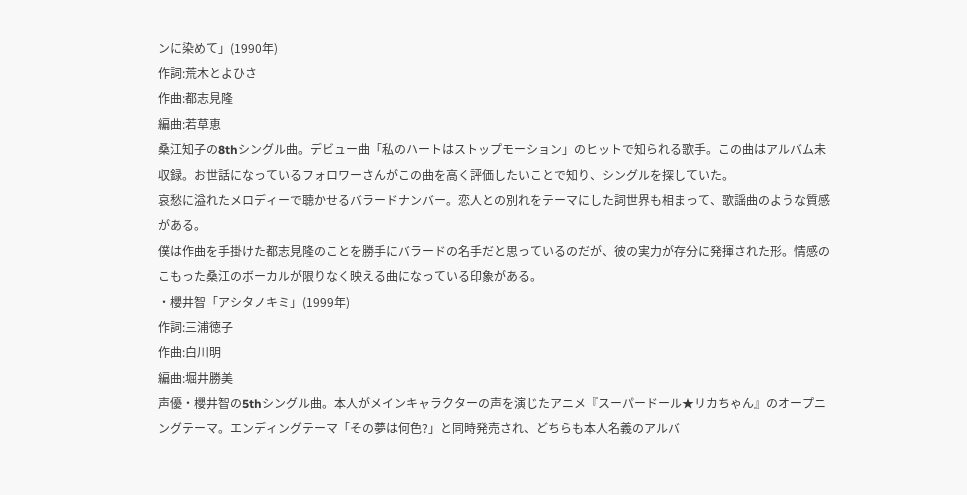ンに染めて」(1990年)
作詞:荒木とよひさ
作曲:都志見隆
編曲:若草恵
桑江知子の8thシングル曲。デビュー曲「私のハートはストップモーション」のヒットで知られる歌手。この曲はアルバム未収録。お世話になっているフォロワーさんがこの曲を高く評価したいことで知り、シングルを探していた。
哀愁に溢れたメロディーで聴かせるバラードナンバー。恋人との別れをテーマにした詞世界も相まって、歌謡曲のような質感がある。
僕は作曲を手掛けた都志見隆のことを勝手にバラードの名手だと思っているのだが、彼の実力が存分に発揮された形。情感のこもった桑江のボーカルが限りなく映える曲になっている印象がある。
・櫻井智「アシタノキミ」(1999年)
作詞:三浦徳子
作曲:白川明
編曲:堀井勝美
声優・櫻井智の5thシングル曲。本人がメインキャラクターの声を演じたアニメ『スーパードール★リカちゃん』のオープニングテーマ。エンディングテーマ「その夢は何色?」と同時発売され、どちらも本人名義のアルバ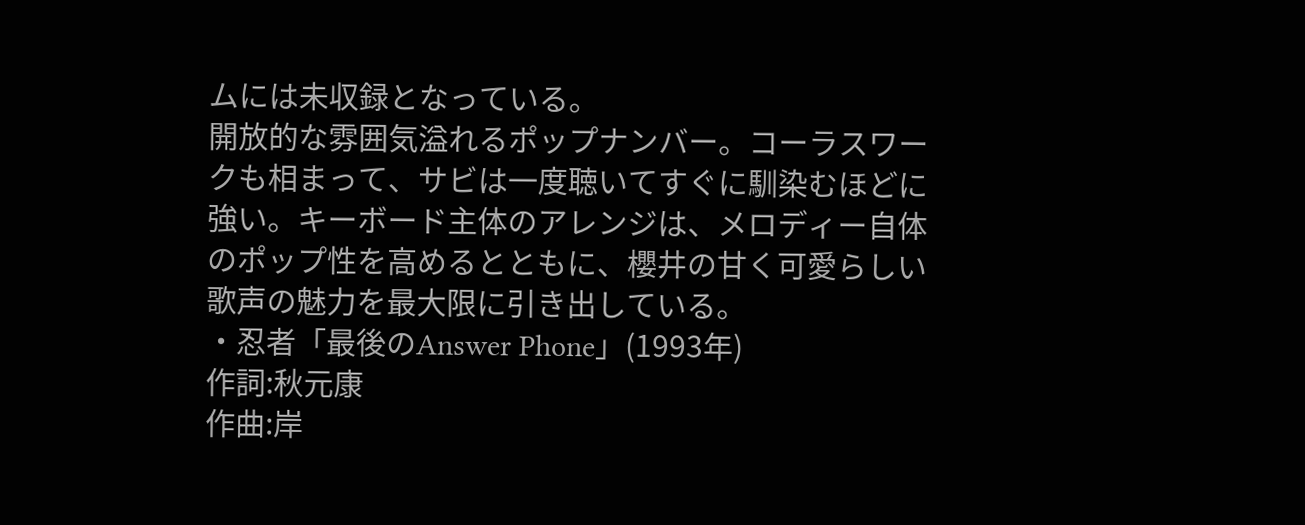ムには未収録となっている。
開放的な雰囲気溢れるポップナンバー。コーラスワークも相まって、サビは一度聴いてすぐに馴染むほどに強い。キーボード主体のアレンジは、メロディー自体のポップ性を高めるとともに、櫻井の甘く可愛らしい歌声の魅力を最大限に引き出している。
・忍者「最後のAnswer Phone」(1993年)
作詞:秋元康
作曲:岸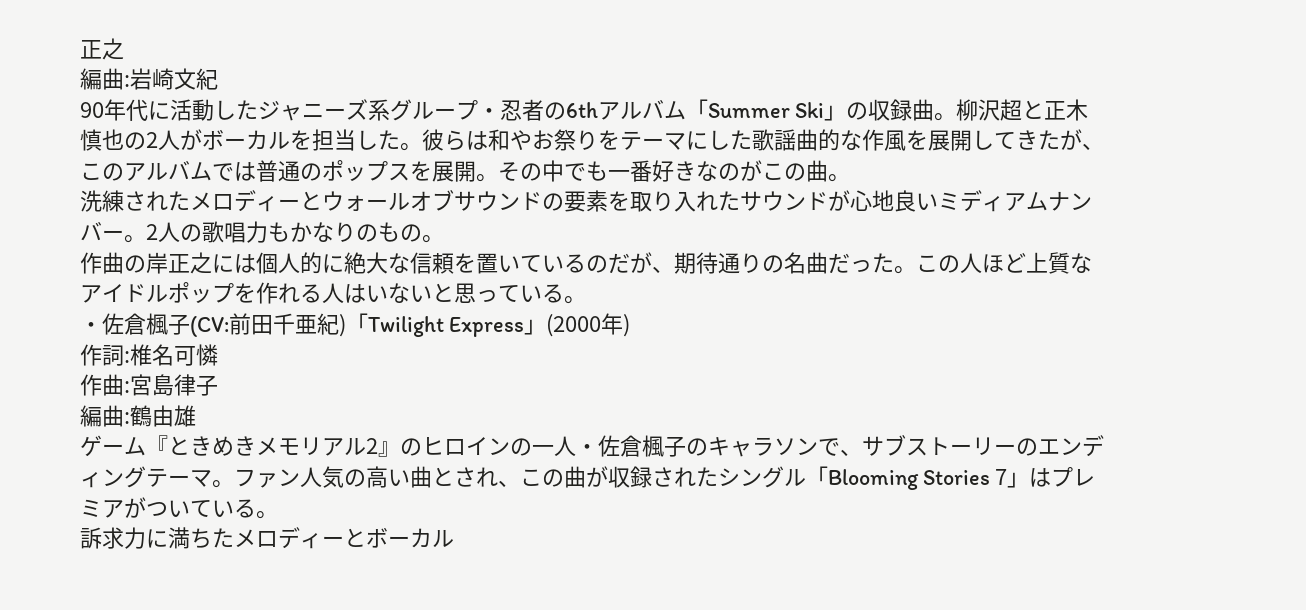正之
編曲:岩崎文紀
90年代に活動したジャニーズ系グループ・忍者の6thアルバム「Summer Ski」の収録曲。柳沢超と正木慎也の2人がボーカルを担当した。彼らは和やお祭りをテーマにした歌謡曲的な作風を展開してきたが、このアルバムでは普通のポップスを展開。その中でも一番好きなのがこの曲。
洗練されたメロディーとウォールオブサウンドの要素を取り入れたサウンドが心地良いミディアムナンバー。2人の歌唱力もかなりのもの。
作曲の岸正之には個人的に絶大な信頼を置いているのだが、期待通りの名曲だった。この人ほど上質なアイドルポップを作れる人はいないと思っている。
・佐倉楓子(CV:前田千亜紀)「Twilight Express」(2000年)
作詞:椎名可憐
作曲:宮島律子
編曲:鶴由雄
ゲーム『ときめきメモリアル2』のヒロインの一人・佐倉楓子のキャラソンで、サブストーリーのエンディングテーマ。ファン人気の高い曲とされ、この曲が収録されたシングル「Blooming Stories 7」はプレミアがついている。
訴求力に満ちたメロディーとボーカル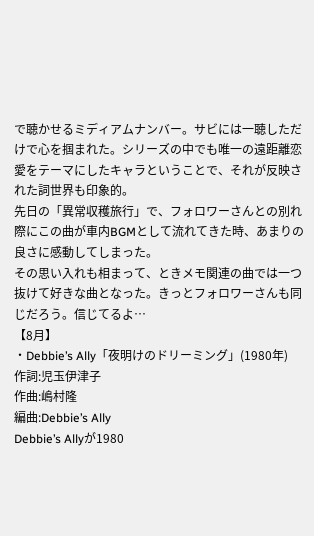で聴かせるミディアムナンバー。サビには一聴しただけで心を掴まれた。シリーズの中でも唯一の遠距離恋愛をテーマにしたキャラということで、それが反映された詞世界も印象的。
先日の「異常収穫旅行」で、フォロワーさんとの別れ際にこの曲が車内BGMとして流れてきた時、あまりの良さに感動してしまった。
その思い入れも相まって、ときメモ関連の曲では一つ抜けて好きな曲となった。きっとフォロワーさんも同じだろう。信じてるよ…
【8月】
・Debbie’s Ally「夜明けのドリーミング」(1980年)
作詞:児玉伊津子
作曲:嶋村隆
編曲:Debbie’s Ally
Debbie’s Allyが1980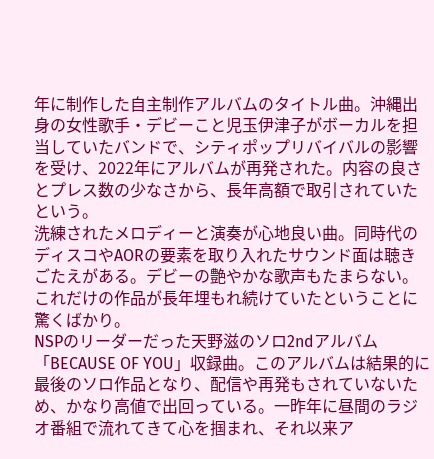年に制作した自主制作アルバムのタイトル曲。沖縄出身の女性歌手・デビーこと児玉伊津子がボーカルを担当していたバンドで、シティポップリバイバルの影響を受け、2022年にアルバムが再発された。内容の良さとプレス数の少なさから、長年高額で取引されていたという。
洗練されたメロディーと演奏が心地良い曲。同時代のディスコやAORの要素を取り入れたサウンド面は聴きごたえがある。デビーの艶やかな歌声もたまらない。
これだけの作品が長年埋もれ続けていたということに驚くばかり。
NSPのリーダーだった天野滋のソロ2ndアルバム「BECAUSE OF YOU」収録曲。このアルバムは結果的に最後のソロ作品となり、配信や再発もされていないため、かなり高値で出回っている。一昨年に昼間のラジオ番組で流れてきて心を掴まれ、それ以来ア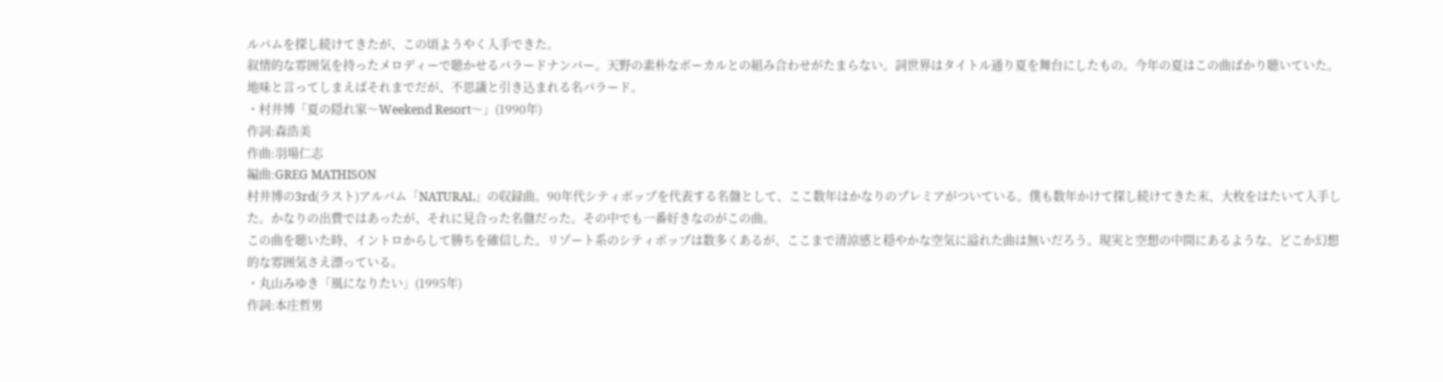ルバムを探し続けてきたが、この頃ようやく入手できた。
叙情的な雰囲気を持ったメロディーで聴かせるバラードナンバー。天野の素朴なボーカルとの組み合わせがたまらない。詞世界はタイトル通り夏を舞台にしたもの。今年の夏はこの曲ばかり聴いていた。
地味と言ってしまえばそれまでだが、不思議と引き込まれる名バラード。
・村井博「夏の隠れ家〜Weekend Resort〜」(1990年)
作詞:森浩美
作曲:羽場仁志
編曲:GREG MATHISON
村井博の3rd(ラスト)アルバム「NATURAL」の収録曲。90年代シティポップを代表する名盤として、ここ数年はかなりのプレミアがついている。僕も数年かけて探し続けてきた末、大枚をはたいて入手した。かなりの出費ではあったが、それに見合った名盤だった。その中でも一番好きなのがこの曲。
この曲を聴いた時、イントロからして勝ちを確信した。リゾート系のシティポップは数多くあるが、ここまで清涼感と穏やかな空気に溢れた曲は無いだろう。現実と空想の中間にあるような、どこか幻想的な雰囲気さえ漂っている。
・丸山みゆき「風になりたい」(1995年)
作詞:本庄哲男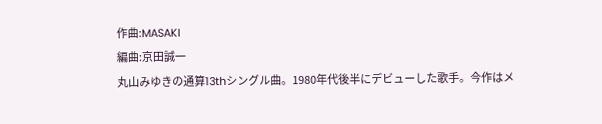作曲:MASAKI
編曲:京田誠一
丸山みゆきの通算13thシングル曲。1980年代後半にデビューした歌手。今作はメ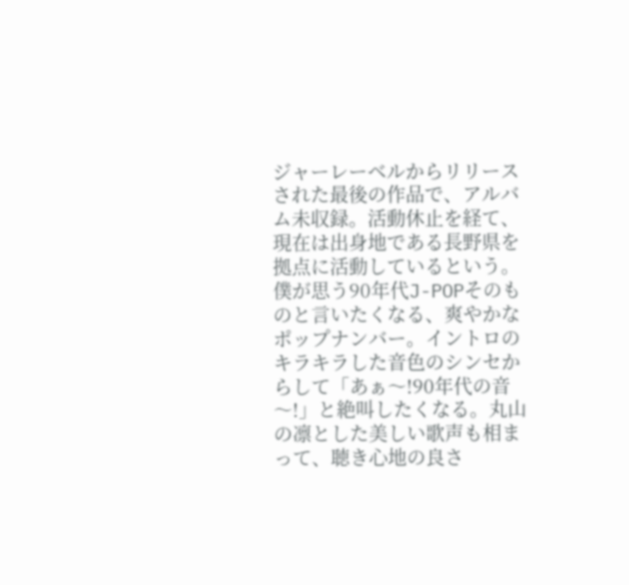ジャーレーベルからリリースされた最後の作品で、アルバム未収録。活動休止を経て、現在は出身地である長野県を拠点に活動しているという。
僕が思う90年代J-POPそのものと言いたくなる、爽やかなポップナンバー。イントロのキラキラした音色のシンセからして「あぁ〜!90年代の音〜!」と絶叫したくなる。丸山の凛とした美しい歌声も相まって、聴き心地の良さ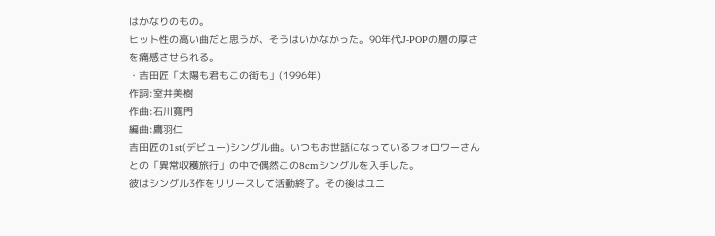はかなりのもの。
ヒット性の高い曲だと思うが、そうはいかなかった。90年代J-POPの層の厚さを痛感させられる。
・吉田匠「太陽も君もこの街も」(1996年)
作詞:室井美樹
作曲:石川寛門
編曲:鷹羽仁
吉田匠の1st(デビュー)シングル曲。いつもお世話になっているフォロワーさんとの「異常収穫旅行」の中で偶然この8cmシングルを入手した。
彼はシングル3作をリリースして活動終了。その後はユニ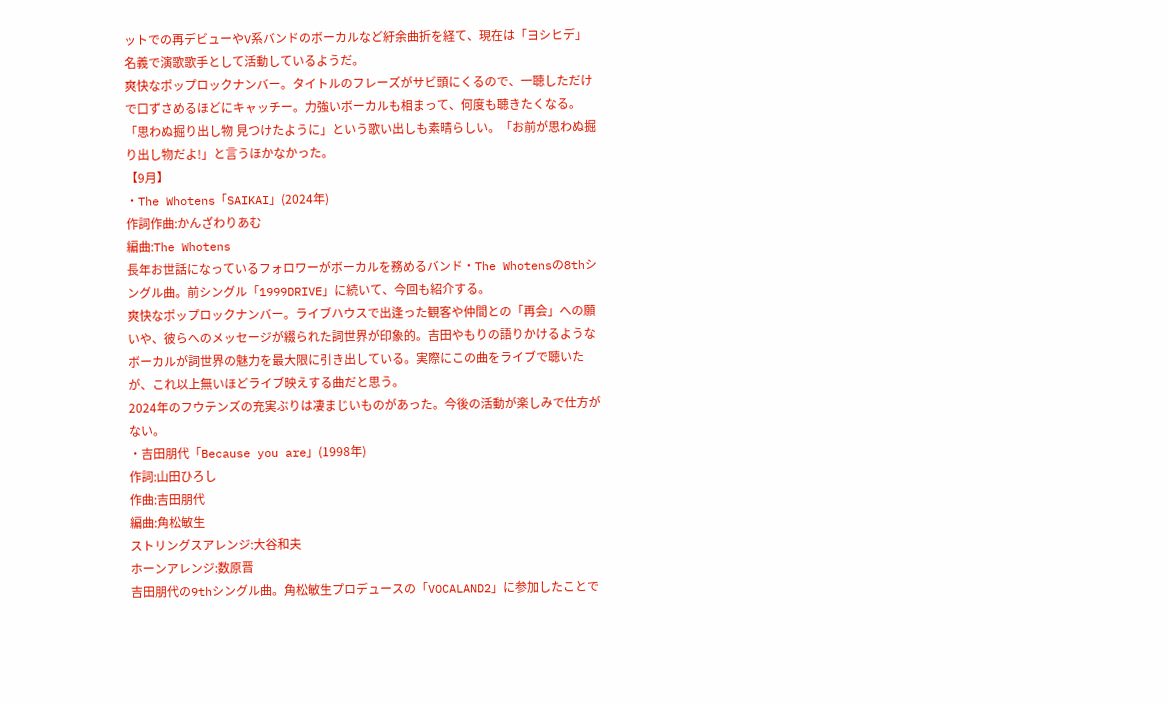ットでの再デビューやV系バンドのボーカルなど紆余曲折を経て、現在は「ヨシヒデ」名義で演歌歌手として活動しているようだ。
爽快なポップロックナンバー。タイトルのフレーズがサビ頭にくるので、一聴しただけで口ずさめるほどにキャッチー。力強いボーカルも相まって、何度も聴きたくなる。
「思わぬ掘り出し物 見つけたように」という歌い出しも素晴らしい。「お前が思わぬ掘り出し物だよ!」と言うほかなかった。
【9月】
・The Whotens「SAIKAI」(2024年)
作詞作曲:かんざわりあむ
編曲:The Whotens
長年お世話になっているフォロワーがボーカルを務めるバンド・The Whotensの8thシングル曲。前シングル「1999DRIVE」に続いて、今回も紹介する。
爽快なポップロックナンバー。ライブハウスで出逢った観客や仲間との「再会」への願いや、彼らへのメッセージが綴られた詞世界が印象的。吉田やもりの語りかけるようなボーカルが詞世界の魅力を最大限に引き出している。実際にこの曲をライブで聴いたが、これ以上無いほどライブ映えする曲だと思う。
2024年のフウテンズの充実ぶりは凄まじいものがあった。今後の活動が楽しみで仕方がない。
・吉田朋代「Because you are」(1998年)
作詞:山田ひろし
作曲:吉田朋代
編曲:角松敏生
ストリングスアレンジ:大谷和夫
ホーンアレンジ:数原晋
吉田朋代の9thシングル曲。角松敏生プロデュースの「VOCALAND2」に参加したことで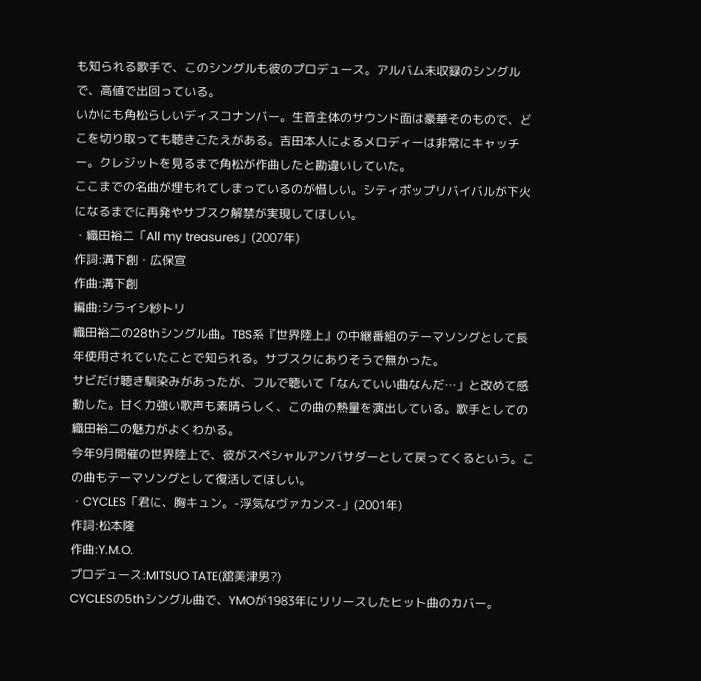も知られる歌手で、このシングルも彼のプロデュース。アルバム未収録のシングルで、高値で出回っている。
いかにも角松らしいディスコナンバー。生音主体のサウンド面は豪華そのもので、どこを切り取っても聴きごたえがある。吉田本人によるメロディーは非常にキャッチー。クレジットを見るまで角松が作曲したと勘違いしていた。
ここまでの名曲が埋もれてしまっているのが惜しい。シティポップリバイバルが下火になるまでに再発やサブスク解禁が実現してほしい。
・織田裕二「All my treasures」(2007年)
作詞:溝下創・広保宣
作曲:溝下創
編曲:シライシ紗トリ
織田裕二の28thシングル曲。TBS系『世界陸上』の中継番組のテーマソングとして長年使用されていたことで知られる。サブスクにありそうで無かった。
サビだけ聴き馴染みがあったが、フルで聴いて「なんていい曲なんだ…」と改めて感動した。甘く力強い歌声も素晴らしく、この曲の熱量を演出している。歌手としての織田裕二の魅力がよくわかる。
今年9月開催の世界陸上で、彼がスペシャルアンバサダーとして戻ってくるという。この曲もテーマソングとして復活してほしい。
・CYCLES「君に、胸キュン。-浮気なヴァカンス-」(2001年)
作詞:松本隆
作曲:Y.M.O.
プロデュース:MITSUO TATE(舘美津男?)
CYCLESの5thシングル曲で、YMOが1983年にリリースしたヒット曲のカバー。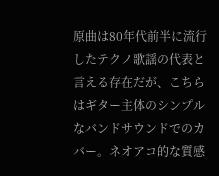原曲は80年代前半に流行したテクノ歌謡の代表と言える存在だが、こちらはギター主体のシンプルなバンドサウンドでのカバー。ネオアコ的な質感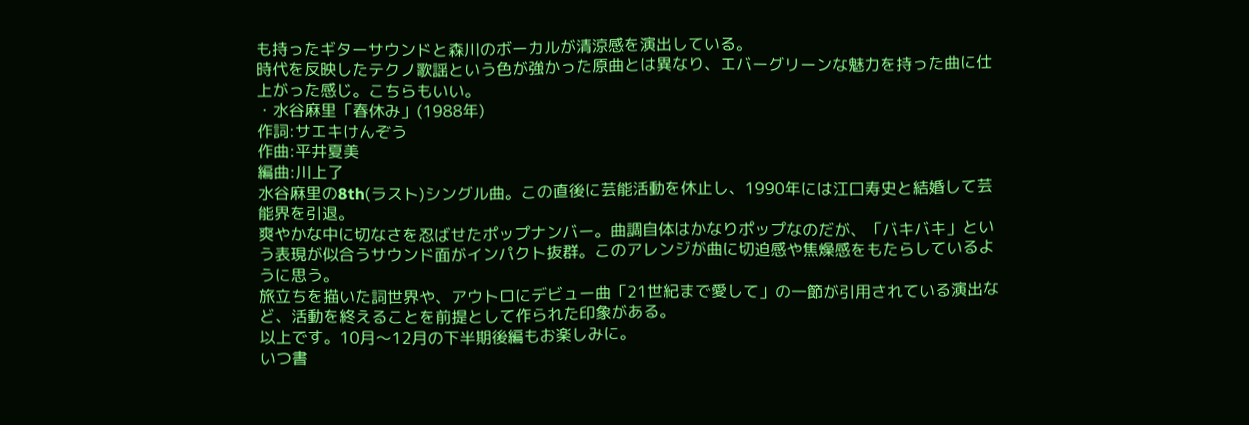も持ったギターサウンドと森川のボーカルが清涼感を演出している。
時代を反映したテクノ歌謡という色が強かった原曲とは異なり、エバーグリーンな魅力を持った曲に仕上がった感じ。こちらもいい。
・水谷麻里「春休み」(1988年)
作詞:サエキけんぞう
作曲:平井夏美
編曲:川上了
水谷麻里の8th(ラスト)シングル曲。この直後に芸能活動を休止し、1990年には江口寿史と結婚して芸能界を引退。
爽やかな中に切なさを忍ばせたポップナンバー。曲調自体はかなりポップなのだが、「バキバキ」という表現が似合うサウンド面がインパクト抜群。このアレンジが曲に切迫感や焦燥感をもたらしているように思う。
旅立ちを描いた詞世界や、アウトロにデビュー曲「21世紀まで愛して」の一節が引用されている演出など、活動を終えることを前提として作られた印象がある。
以上です。10月〜12月の下半期後編もお楽しみに。
いつ書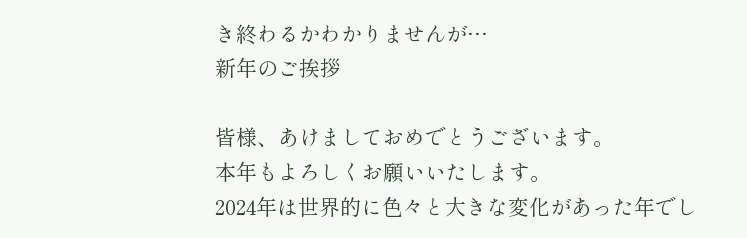き終わるかわかりませんが…
新年のご挨拶

皆様、あけましておめでとうございます。
本年もよろしくお願いいたします。
2024年は世界的に色々と大きな変化があった年でし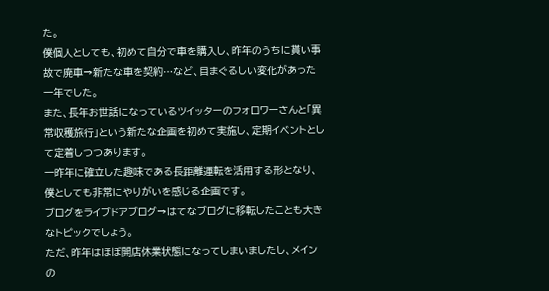た。
僕個人としても、初めて自分で車を購入し、昨年のうちに貰い事故で廃車→新たな車を契約…など、目まぐるしい変化があった一年でした。
また、長年お世話になっているツイッターのフォロワーさんと「異常収穫旅行」という新たな企画を初めて実施し、定期イベントとして定着しつつあります。
一昨年に確立した趣味である長距離運転を活用する形となり、僕としても非常にやりがいを感じる企画です。
ブログをライブドアブログ→はてなブログに移転したことも大きなトピックでしょう。
ただ、昨年はほぼ開店休業状態になってしまいましたし、メインの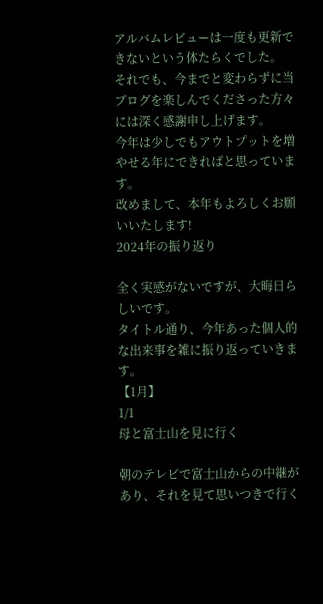アルバムレビューは一度も更新できないという体たらくでした。
それでも、今までと変わらずに当ブログを楽しんでくださった方々には深く感謝申し上げます。
今年は少しでもアウトプットを増やせる年にできればと思っています。
改めまして、本年もよろしくお願いいたします!
2024年の振り返り

全く実感がないですが、大晦日らしいです。
タイトル通り、今年あった個人的な出来事を雑に振り返っていきます。
【1月】
1/1
母と富士山を見に行く

朝のテレビで富士山からの中継があり、それを見て思いつきで行く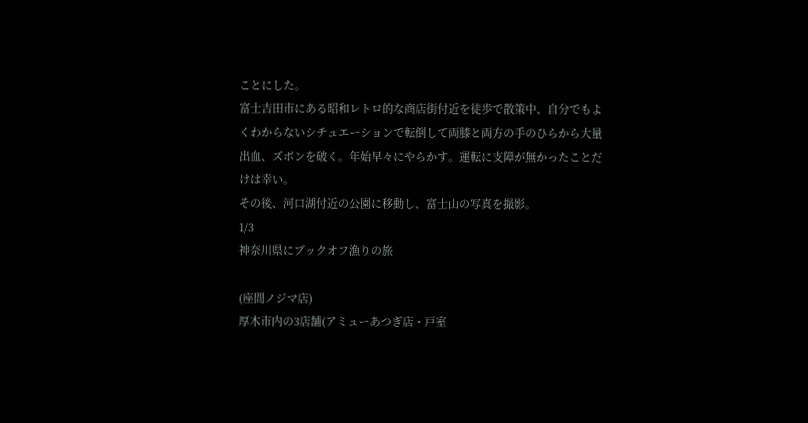ことにした。
富士吉田市にある昭和レトロ的な商店街付近を徒歩で散策中、自分でもよくわからないシチュエーションで転倒して両膝と両方の手のひらから大量出血、ズボンを破く。年始早々にやらかす。運転に支障が無かったことだけは幸い。
その後、河口湖付近の公園に移動し、富士山の写真を撮影。
1/3
神奈川県にブックオフ漁りの旅

(座間ノジマ店)
厚木市内の3店舗(アミューあつぎ店・戸室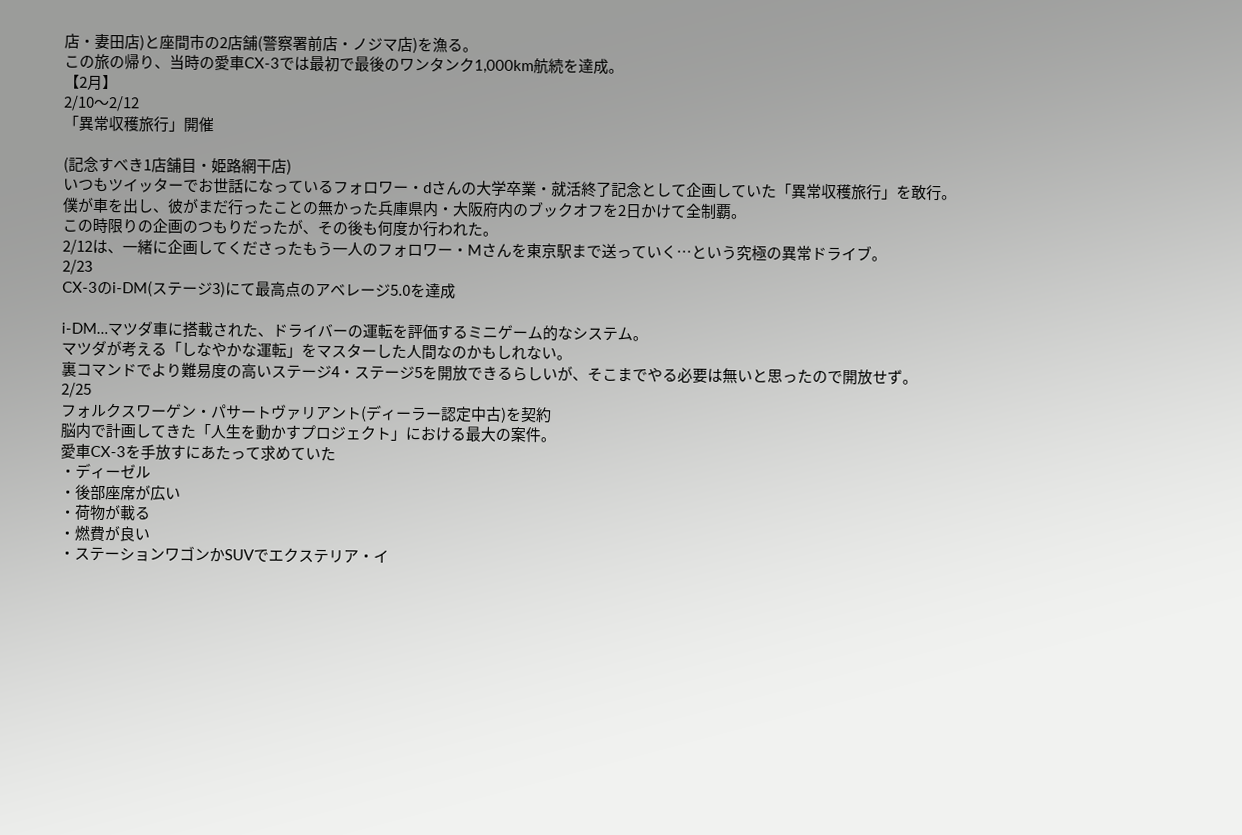店・妻田店)と座間市の2店舗(警察署前店・ノジマ店)を漁る。
この旅の帰り、当時の愛車CX-3では最初で最後のワンタンク1,000km航続を達成。
【2月】
2/10〜2/12
「異常収穫旅行」開催

(記念すべき1店舗目・姫路網干店)
いつもツイッターでお世話になっているフォロワー・dさんの大学卒業・就活終了記念として企画していた「異常収穫旅行」を敢行。
僕が車を出し、彼がまだ行ったことの無かった兵庫県内・大阪府内のブックオフを2日かけて全制覇。
この時限りの企画のつもりだったが、その後も何度か行われた。
2/12は、一緒に企画してくださったもう一人のフォロワー・Mさんを東京駅まで送っていく…という究極の異常ドライブ。
2/23
CX-3のi-DM(ステージ3)にて最高点のアベレージ5.0を達成

i-DM…マツダ車に搭載された、ドライバーの運転を評価するミニゲーム的なシステム。
マツダが考える「しなやかな運転」をマスターした人間なのかもしれない。
裏コマンドでより難易度の高いステージ4・ステージ5を開放できるらしいが、そこまでやる必要は無いと思ったので開放せず。
2/25
フォルクスワーゲン・パサートヴァリアント(ディーラー認定中古)を契約
脳内で計画してきた「人生を動かすプロジェクト」における最大の案件。
愛車CX-3を手放すにあたって求めていた
・ディーゼル
・後部座席が広い
・荷物が載る
・燃費が良い
・ステーションワゴンかSUVでエクステリア・イ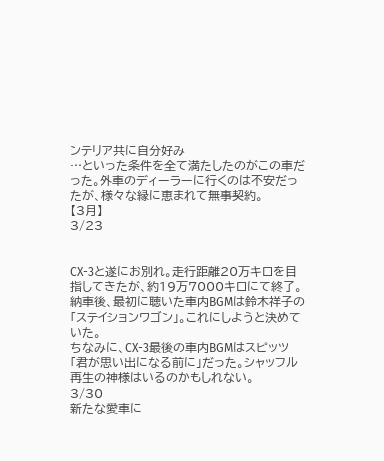ンテリア共に自分好み
…といった条件を全て満たしたのがこの車だった。外車のディーラーに行くのは不安だったが、様々な縁に恵まれて無事契約。
【3月】
3/23


CX-3と遂にお別れ。走行距離20万キロを目指してきたが、約19万7000キロにて終了。
納車後、最初に聴いた車内BGMは鈴木祥子の「ステイションワゴン」。これにしようと決めていた。
ちなみに、CX-3最後の車内BGMはスピッツ「君が思い出になる前に」だった。シャッフル再生の神様はいるのかもしれない。
3/30
新たな愛車に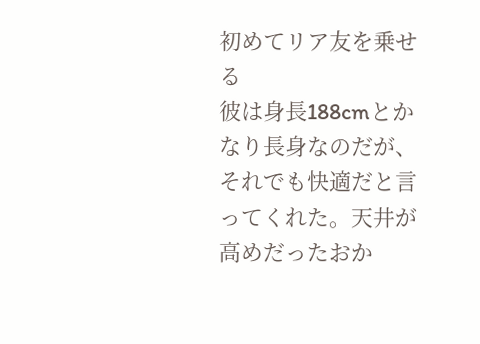初めてリア友を乗せる
彼は身長188cmとかなり長身なのだが、それでも快適だと言ってくれた。天井が高めだったおか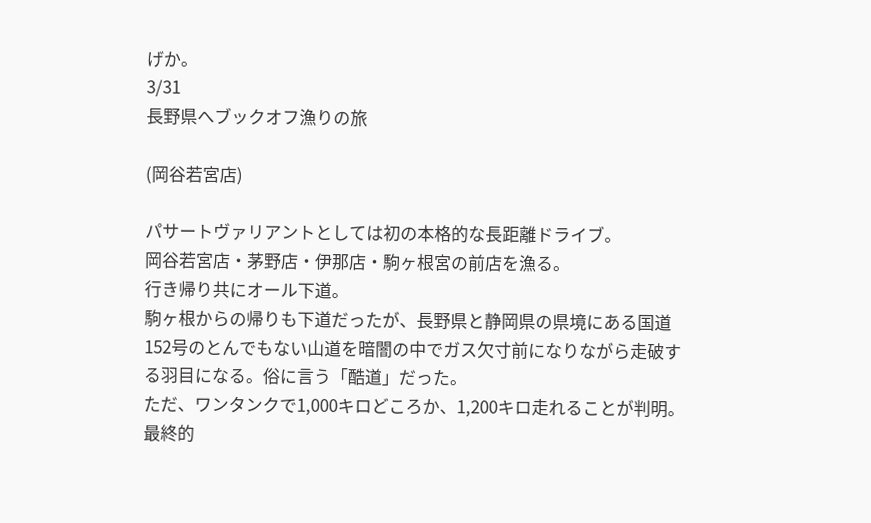げか。
3/31
長野県へブックオフ漁りの旅

(岡谷若宮店)

パサートヴァリアントとしては初の本格的な長距離ドライブ。
岡谷若宮店・茅野店・伊那店・駒ヶ根宮の前店を漁る。
行き帰り共にオール下道。
駒ヶ根からの帰りも下道だったが、長野県と静岡県の県境にある国道152号のとんでもない山道を暗闇の中でガス欠寸前になりながら走破する羽目になる。俗に言う「酷道」だった。
ただ、ワンタンクで1,000キロどころか、1,200キロ走れることが判明。最終的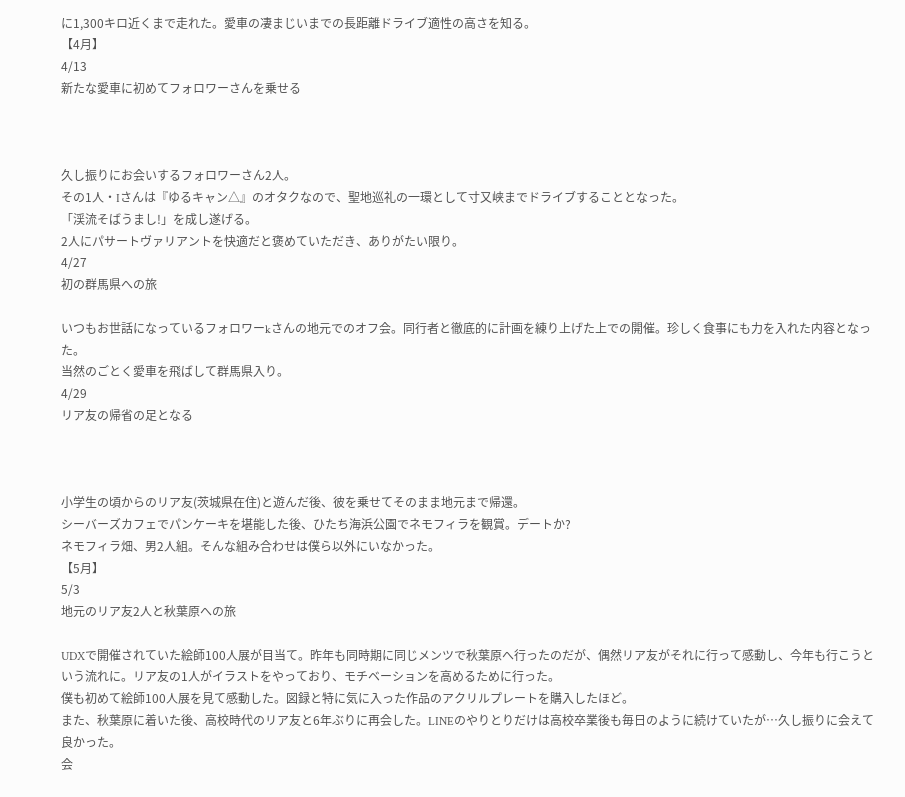に1,300キロ近くまで走れた。愛車の凄まじいまでの長距離ドライブ適性の高さを知る。
【4月】
4/13
新たな愛車に初めてフォロワーさんを乗せる



久し振りにお会いするフォロワーさん2人。
その1人・Iさんは『ゆるキャン△』のオタクなので、聖地巡礼の一環として寸又峡までドライブすることとなった。
「渓流そばうまし!」を成し遂げる。
2人にパサートヴァリアントを快適だと褒めていただき、ありがたい限り。
4/27
初の群馬県への旅

いつもお世話になっているフォロワーkさんの地元でのオフ会。同行者と徹底的に計画を練り上げた上での開催。珍しく食事にも力を入れた内容となった。
当然のごとく愛車を飛ばして群馬県入り。
4/29
リア友の帰省の足となる



小学生の頃からのリア友(茨城県在住)と遊んだ後、彼を乗せてそのまま地元まで帰還。
シーバーズカフェでパンケーキを堪能した後、ひたち海浜公園でネモフィラを観賞。デートか?
ネモフィラ畑、男2人組。そんな組み合わせは僕ら以外にいなかった。
【5月】
5/3
地元のリア友2人と秋葉原への旅

UDXで開催されていた絵師100人展が目当て。昨年も同時期に同じメンツで秋葉原へ行ったのだが、偶然リア友がそれに行って感動し、今年も行こうという流れに。リア友の1人がイラストをやっており、モチベーションを高めるために行った。
僕も初めて絵師100人展を見て感動した。図録と特に気に入った作品のアクリルプレートを購入したほど。
また、秋葉原に着いた後、高校時代のリア友と6年ぶりに再会した。LINEのやりとりだけは高校卒業後も毎日のように続けていたが…久し振りに会えて良かった。
会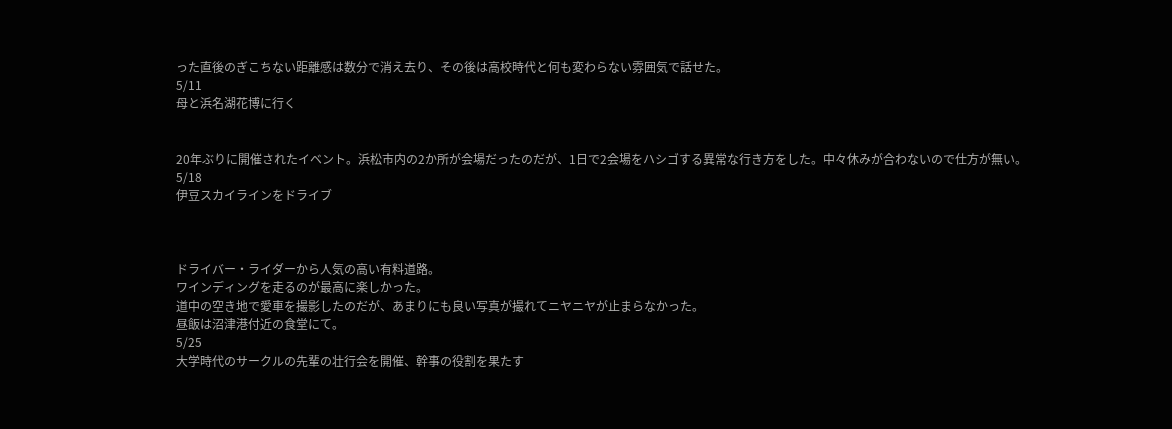った直後のぎこちない距離感は数分で消え去り、その後は高校時代と何も変わらない雰囲気で話せた。
5/11
母と浜名湖花博に行く


20年ぶりに開催されたイベント。浜松市内の2か所が会場だったのだが、1日で2会場をハシゴする異常な行き方をした。中々休みが合わないので仕方が無い。
5/18
伊豆スカイラインをドライブ



ドライバー・ライダーから人気の高い有料道路。
ワインディングを走るのが最高に楽しかった。
道中の空き地で愛車を撮影したのだが、あまりにも良い写真が撮れてニヤニヤが止まらなかった。
昼飯は沼津港付近の食堂にて。
5/25
大学時代のサークルの先輩の壮行会を開催、幹事の役割を果たす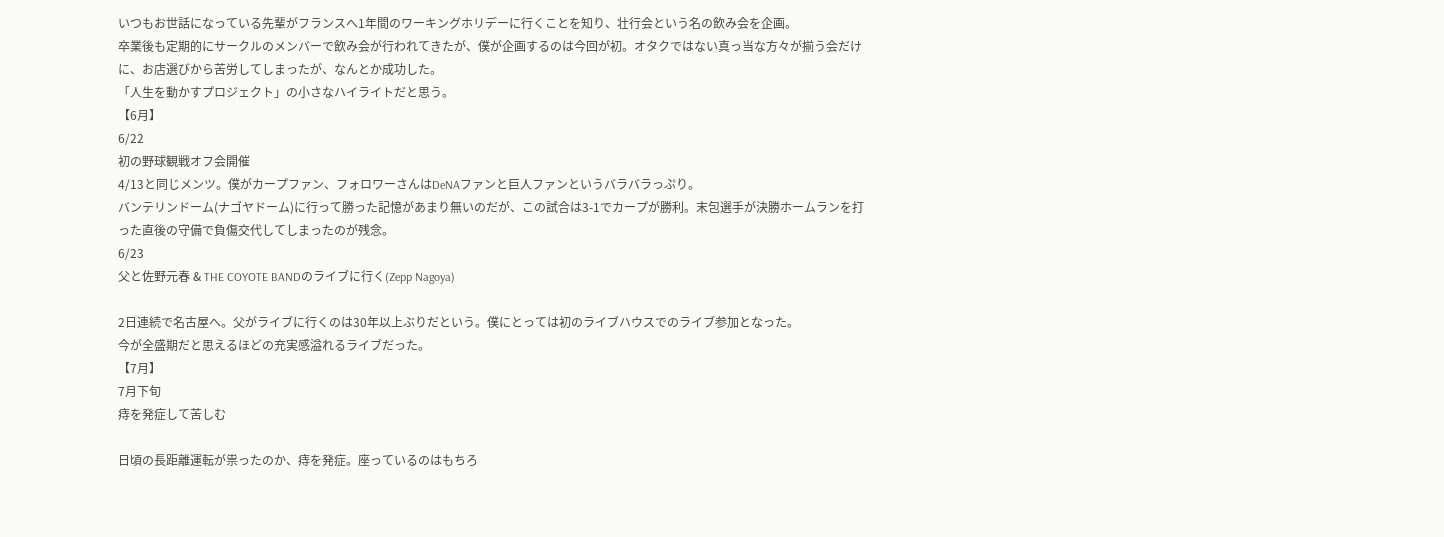いつもお世話になっている先輩がフランスへ1年間のワーキングホリデーに行くことを知り、壮行会という名の飲み会を企画。
卒業後も定期的にサークルのメンバーで飲み会が行われてきたが、僕が企画するのは今回が初。オタクではない真っ当な方々が揃う会だけに、お店選びから苦労してしまったが、なんとか成功した。
「人生を動かすプロジェクト」の小さなハイライトだと思う。
【6月】
6/22
初の野球観戦オフ会開催
4/13と同じメンツ。僕がカープファン、フォロワーさんはDeNAファンと巨人ファンというバラバラっぷり。
バンテリンドーム(ナゴヤドーム)に行って勝った記憶があまり無いのだが、この試合は3-1でカープが勝利。末包選手が決勝ホームランを打った直後の守備で負傷交代してしまったのが残念。
6/23
父と佐野元春 & THE COYOTE BANDのライブに行く(Zepp Nagoya)

2日連続で名古屋へ。父がライブに行くのは30年以上ぶりだという。僕にとっては初のライブハウスでのライブ参加となった。
今が全盛期だと思えるほどの充実感溢れるライブだった。
【7月】
7月下旬
痔を発症して苦しむ

日頃の長距離運転が祟ったのか、痔を発症。座っているのはもちろ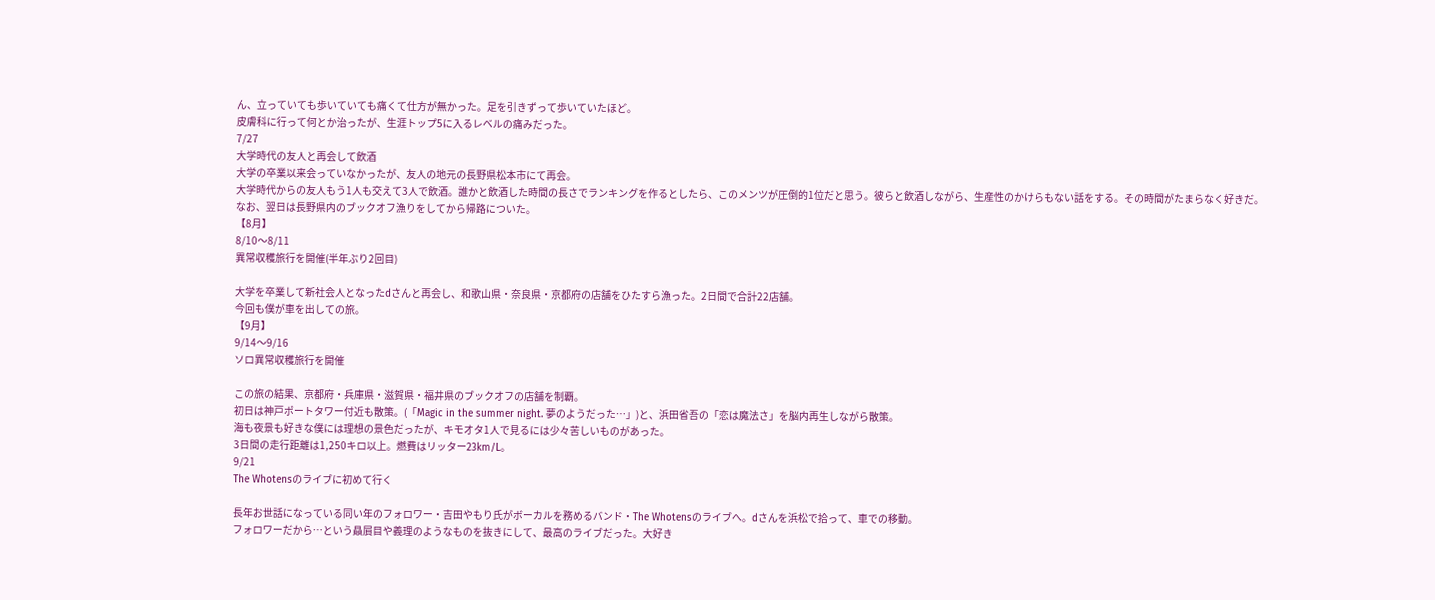ん、立っていても歩いていても痛くて仕方が無かった。足を引きずって歩いていたほど。
皮膚科に行って何とか治ったが、生涯トップ5に入るレベルの痛みだった。
7/27
大学時代の友人と再会して飲酒
大学の卒業以来会っていなかったが、友人の地元の長野県松本市にて再会。
大学時代からの友人もう1人も交えて3人で飲酒。誰かと飲酒した時間の長さでランキングを作るとしたら、このメンツが圧倒的1位だと思う。彼らと飲酒しながら、生産性のかけらもない話をする。その時間がたまらなく好きだ。
なお、翌日は長野県内のブックオフ漁りをしてから帰路についた。
【8月】
8/10〜8/11
異常収穫旅行を開催(半年ぶり2回目)

大学を卒業して新社会人となったdさんと再会し、和歌山県・奈良県・京都府の店舗をひたすら漁った。2日間で合計22店舗。
今回も僕が車を出しての旅。
【9月】
9/14〜9/16
ソロ異常収穫旅行を開催

この旅の結果、京都府・兵庫県・滋賀県・福井県のブックオフの店舗を制覇。
初日は神戸ポートタワー付近も散策。(「Magic in the summer night. 夢のようだった…」)と、浜田省吾の「恋は魔法さ」を脳内再生しながら散策。
海も夜景も好きな僕には理想の景色だったが、キモオタ1人で見るには少々苦しいものがあった。
3日間の走行距離は1,250キロ以上。燃費はリッター23km/L。
9/21
The Whotensのライブに初めて行く

長年お世話になっている同い年のフォロワー・吉田やもり氏がボーカルを務めるバンド・The Whotensのライブへ。dさんを浜松で拾って、車での移動。
フォロワーだから…という贔屓目や義理のようなものを抜きにして、最高のライブだった。大好き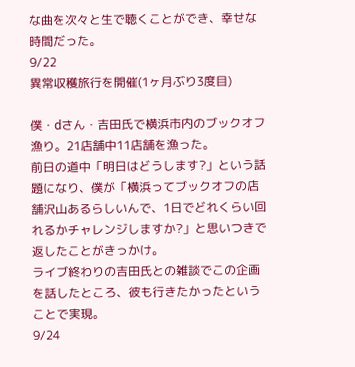な曲を次々と生で聴くことができ、幸せな時間だった。
9/22
異常収穫旅行を開催(1ヶ月ぶり3度目)

僕・dさん・吉田氏で横浜市内のブックオフ漁り。21店舗中11店舗を漁った。
前日の道中「明日はどうします?」という話題になり、僕が「横浜ってブックオフの店舗沢山あるらしいんで、1日でどれくらい回れるかチャレンジしますか?」と思いつきで返したことがきっかけ。
ライブ終わりの吉田氏との雑談でこの企画を話したところ、彼も行きたかったということで実現。
9/24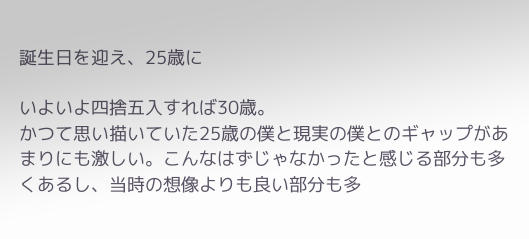誕生日を迎え、25歳に

いよいよ四捨五入すれば30歳。
かつて思い描いていた25歳の僕と現実の僕とのギャップがあまりにも激しい。こんなはずじゃなかったと感じる部分も多くあるし、当時の想像よりも良い部分も多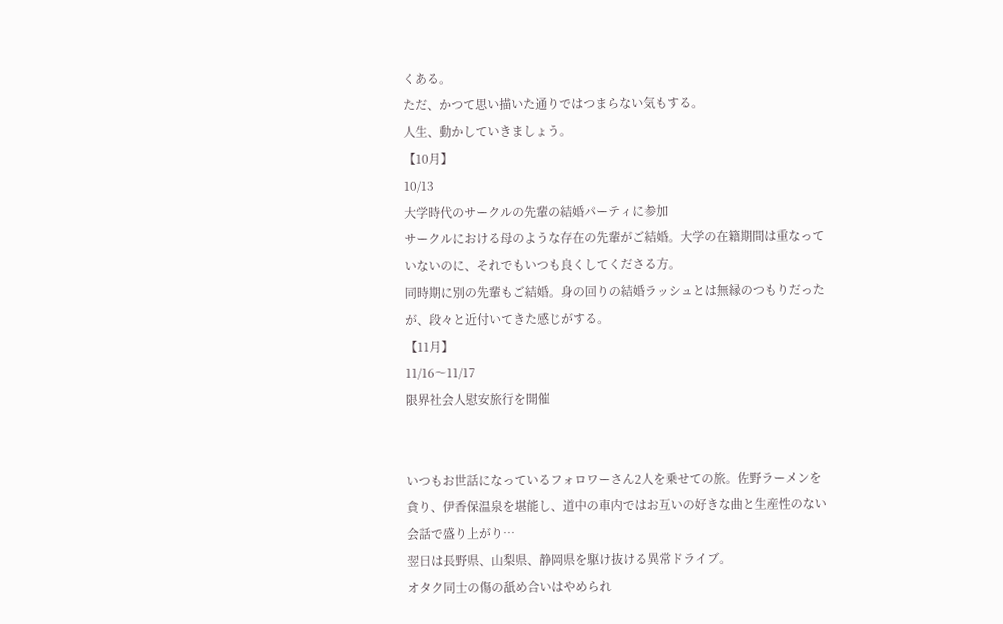くある。
ただ、かつて思い描いた通りではつまらない気もする。
人生、動かしていきましょう。
【10月】
10/13
大学時代のサークルの先輩の結婚パーティに参加
サークルにおける母のような存在の先輩がご結婚。大学の在籍期間は重なっていないのに、それでもいつも良くしてくださる方。
同時期に別の先輩もご結婚。身の回りの結婚ラッシュとは無縁のつもりだったが、段々と近付いてきた感じがする。
【11月】
11/16〜11/17
限界社会人慰安旅行を開催


いつもお世話になっているフォロワーさん2人を乗せての旅。佐野ラーメンを貪り、伊香保温泉を堪能し、道中の車内ではお互いの好きな曲と生産性のない会話で盛り上がり…
翌日は長野県、山梨県、静岡県を駆け抜ける異常ドライブ。
オタク同士の傷の舐め合いはやめられ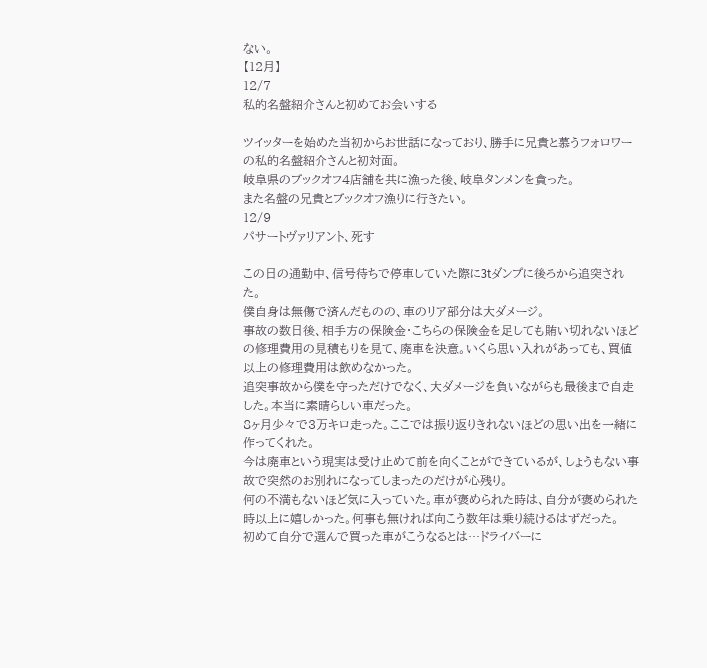ない。
【12月】
12/7
私的名盤紹介さんと初めてお会いする

ツイッターを始めた当初からお世話になっており、勝手に兄貴と慕うフォロワーの私的名盤紹介さんと初対面。
岐阜県のブックオフ4店舗を共に漁った後、岐阜タンメンを貪った。
また名盤の兄貴とブックオフ漁りに行きたい。
12/9
パサートヴァリアント、死す

この日の通勤中、信号待ちで停車していた際に3tダンプに後ろから追突された。
僕自身は無傷で済んだものの、車のリア部分は大ダメージ。
事故の数日後、相手方の保険金・こちらの保険金を足しても賄い切れないほどの修理費用の見積もりを見て、廃車を決意。いくら思い入れがあっても、買値以上の修理費用は飲めなかった。
追突事故から僕を守っただけでなく、大ダメージを負いながらも最後まで自走した。本当に素晴らしい車だった。
8ヶ月少々で3万キロ走った。ここでは振り返りきれないほどの思い出を一緒に作ってくれた。
今は廃車という現実は受け止めて前を向くことができているが、しょうもない事故で突然のお別れになってしまったのだけが心残り。
何の不満もないほど気に入っていた。車が褒められた時は、自分が褒められた時以上に嬉しかった。何事も無ければ向こう数年は乗り続けるはずだった。
初めて自分で選んで買った車がこうなるとは…ドライバーに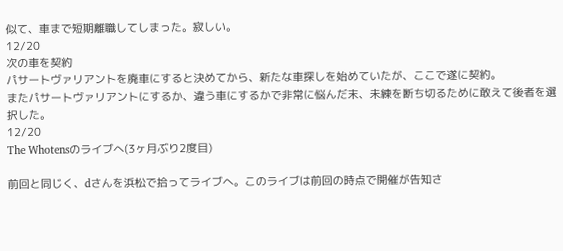似て、車まで短期離職してしまった。寂しい。
12/20
次の車を契約
パサートヴァリアントを廃車にすると決めてから、新たな車探しを始めていたが、ここで遂に契約。
またパサートヴァリアントにするか、違う車にするかで非常に悩んだ末、未練を断ち切るために敢えて後者を選択した。
12/20
The Whotensのライブへ(3ヶ月ぶり2度目)

前回と同じく、dさんを浜松で拾ってライブへ。このライブは前回の時点で開催が告知さ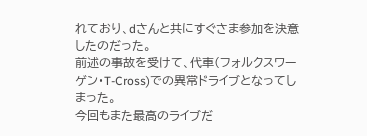れており、dさんと共にすぐさま参加を決意したのだった。
前述の事故を受けて、代車(フォルクスワーゲン・T-Cross)での異常ドライブとなってしまった。
今回もまた最高のライブだ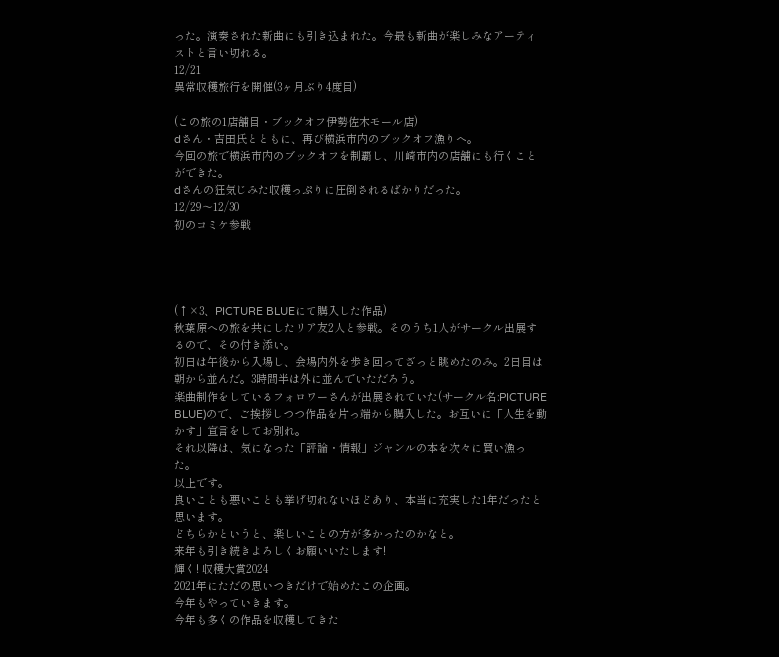った。演奏された新曲にも引き込まれた。今最も新曲が楽しみなアーティストと言い切れる。
12/21
異常収穫旅行を開催(3ヶ月ぶり4度目)

(この旅の1店舗目・ブックオフ伊勢佐木モール店)
dさん・吉田氏とともに、再び横浜市内のブックオフ漁りへ。
今回の旅で横浜市内のブックオフを制覇し、川崎市内の店舗にも行くことができた。
dさんの狂気じみた収穫っぷりに圧倒されるばかりだった。
12/29〜12/30
初のコミケ参戦




(↑×3、PICTURE BLUEにて購入した作品)
秋葉原への旅を共にしたリア友2人と参戦。そのうち1人がサークル出展するので、その付き添い。
初日は午後から入場し、会場内外を歩き回ってざっと眺めたのみ。2日目は朝から並んだ。3時間半は外に並んでいただろう。
楽曲制作をしているフォロワーさんが出展されていた(サークル名:PICTURE BLUE)ので、ご挨拶しつつ作品を片っ端から購入した。お互いに「人生を動かす」宣言をしてお別れ。
それ以降は、気になった「評論・情報」ジャンルの本を次々に買い漁った。
以上です。
良いことも悪いことも挙げ切れないほどあり、本当に充実した1年だったと思います。
どちらかというと、楽しいことの方が多かったのかなと。
来年も引き続きよろしくお願いいたします!
輝く! 収穫大賞2024
2021年にただの思いつきだけで始めたこの企画。
今年もやっていきます。
今年も多くの作品を収穫してきた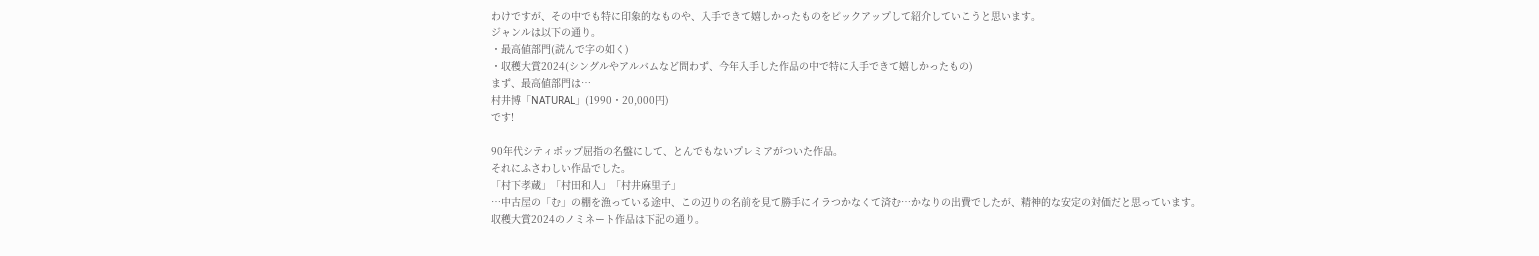わけですが、その中でも特に印象的なものや、入手できて嬉しかったものをピックアップして紹介していこうと思います。
ジャンルは以下の通り。
・最高値部門(読んで字の如く)
・収穫大賞2024(シングルやアルバムなど問わず、今年入手した作品の中で特に入手できて嬉しかったもの)
まず、最高値部門は…
村井博「NATURAL」(1990・20,000円)
です!

90年代シティポップ屈指の名盤にして、とんでもないプレミアがついた作品。
それにふさわしい作品でした。
「村下孝蔵」「村田和人」「村井麻里子」
…中古屋の「む」の棚を漁っている途中、この辺りの名前を見て勝手にイラつかなくて済む…かなりの出費でしたが、精神的な安定の対価だと思っています。
収穫大賞2024のノミネート作品は下記の通り。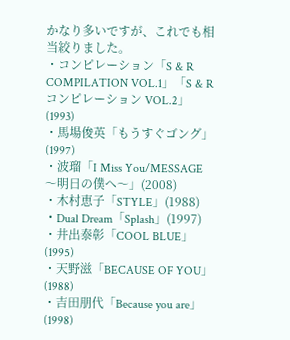かなり多いですが、これでも相当絞りました。
・コンピレーション「S & R COMPILATION VOL.1」「S & R コンピレーション VOL.2」(1993)
・馬場俊英「もうすぐゴング」(1997)
・波瑠「I Miss You/MESSAGE〜明日の僕へ〜」(2008)
・木村恵子「STYLE」(1988)
・Dual Dream「Splash」(1997)
・井出泰彰「COOL BLUE」(1995)
・天野滋「BECAUSE OF YOU」(1988)
・吉田朋代「Because you are」(1998)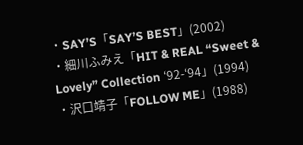・SAY’S「SAY’S BEST」(2002)
・細川ふみえ「HIT & REAL “Sweet & Lovely” Collection ‘92-‘94」(1994)
・沢口靖子「FOLLOW ME」(1988)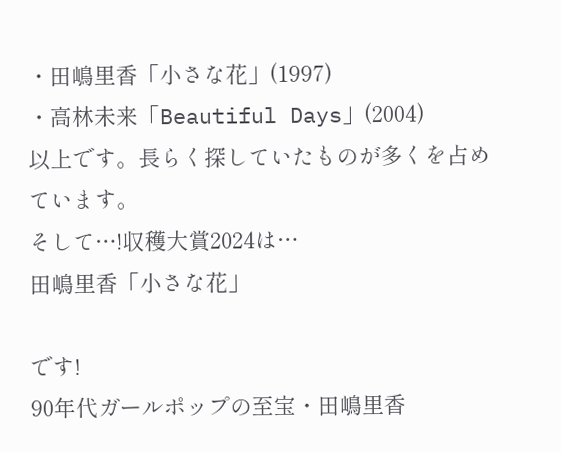・田嶋里香「小さな花」(1997)
・高林未来「Beautiful Days」(2004)
以上です。長らく探していたものが多くを占めています。
そして…!収穫大賞2024は…
田嶋里香「小さな花」

です!
90年代ガールポップの至宝・田嶋里香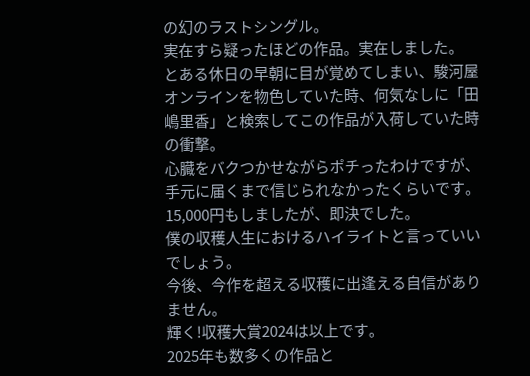の幻のラストシングル。
実在すら疑ったほどの作品。実在しました。
とある休日の早朝に目が覚めてしまい、駿河屋オンラインを物色していた時、何気なしに「田嶋里香」と検索してこの作品が入荷していた時の衝撃。
心臓をバクつかせながらポチったわけですが、手元に届くまで信じられなかったくらいです。
15,000円もしましたが、即決でした。
僕の収穫人生におけるハイライトと言っていいでしょう。
今後、今作を超える収穫に出逢える自信がありません。
輝く!収穫大賞2024は以上です。
2025年も数多くの作品と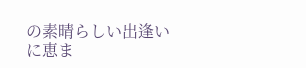の素晴らしい出逢いに恵ま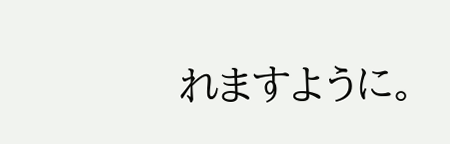れますように。